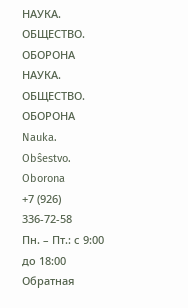НАУКА. ОБЩЕСТВО. ОБОРОНА
НАУКА. ОБЩЕСТВО. ОБОРОНА
Nauka. Obŝestvo. Oborona
+7 (926) 336-72-58
Пн. – Пт.: с 9:00 до 18:00
Обратная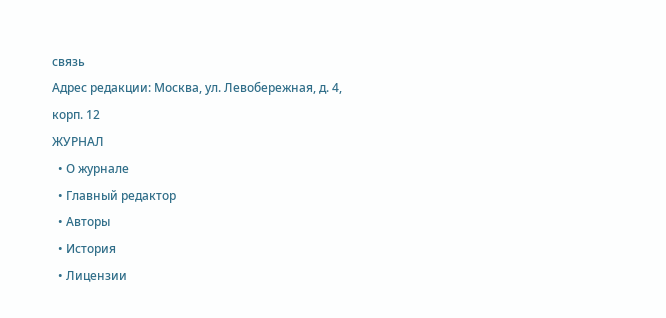связь
Адрес редакции: Москва, ул. Левобережная, д. 4, корп. 12
ЖУРНАЛ
  • О журнале
  • Главный редактор
  • Авторы
  • История
  • Лицензии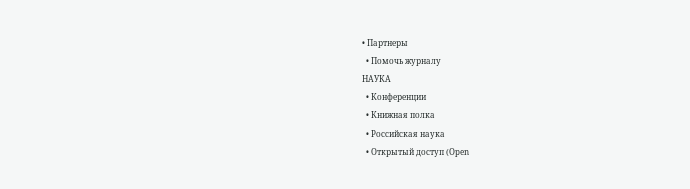• Партнеры
  • Помочь журналу
НАУКА
  • Конференции
  • Книжная полка
  • Российская наука
  • Открытый доступ (Open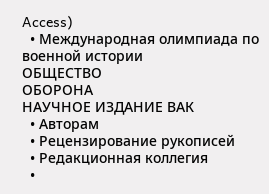Access)
  • Международная олимпиада по военной истории
ОБЩЕСТВО
ОБОРОНА
НАУЧНОЕ ИЗДАНИЕ ВАК
  • Авторам
  • Рецензирование рукописей
  • Редакционная коллегия
  •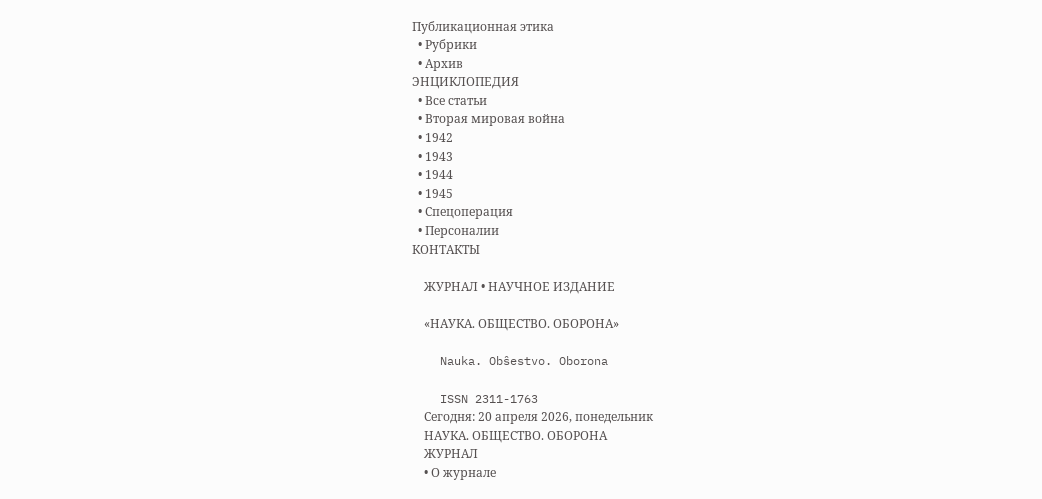Публикационная этика
  • Рубрики
  • Архив
ЭНЦИКЛОПЕДИЯ
  • Все статьи
  • Вторая мировая война
  • 1942
  • 1943
  • 1944
  • 1945
  • Спецоперация
  • Персоналии
КОНТАКТЫ

    ЖУРНАЛ • НАУЧНОЕ ИЗДАНИЕ

    «НАУКА. ОБЩЕСТВО. ОБОРОНА»

    Nauka. Obŝestvo. Oborona

    ISSN 2311-1763
    Сегодня: 20 апреля 2026, понедельник
    НАУКА. ОБЩЕСТВО. ОБОРОНА
    ЖУРНАЛ
    • О журнале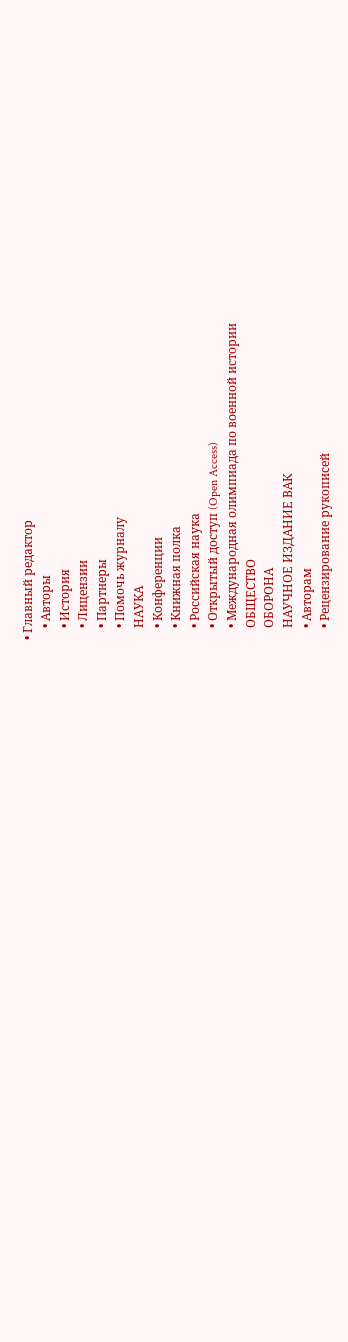• Главный редактор
    • Авторы
    • История
    • Лицензии
    • Партнеры
    • Помочь журналу
    НАУКА
    • Конференции
    • Книжная полка
    • Российская наука
    • Открытый доступ (Open Access)
    • Международная олимпиада по военной истории
    ОБЩЕСТВО
    ОБОРОНА
    НАУЧНОЕ ИЗДАНИЕ ВАК
    • Авторам
    • Рецензирование рукописей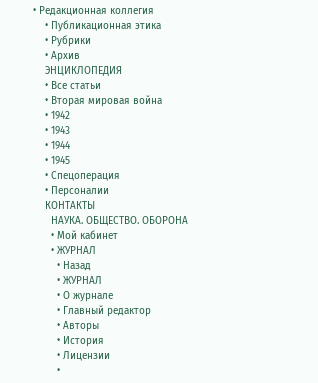• Редакционная коллегия
    • Публикационная этика
    • Рубрики
    • Архив
    ЭНЦИКЛОПЕДИЯ
    • Все статьи
    • Вторая мировая война
    • 1942
    • 1943
    • 1944
    • 1945
    • Спецоперация
    • Персоналии
    КОНТАКТЫ
      НАУКА. ОБЩЕСТВО. ОБОРОНА
      • Мой кабинет
      • ЖУРНАЛ
        • Назад
        • ЖУРНАЛ
        • О журнале
        • Главный редактор
        • Авторы
        • История
        • Лицензии
        •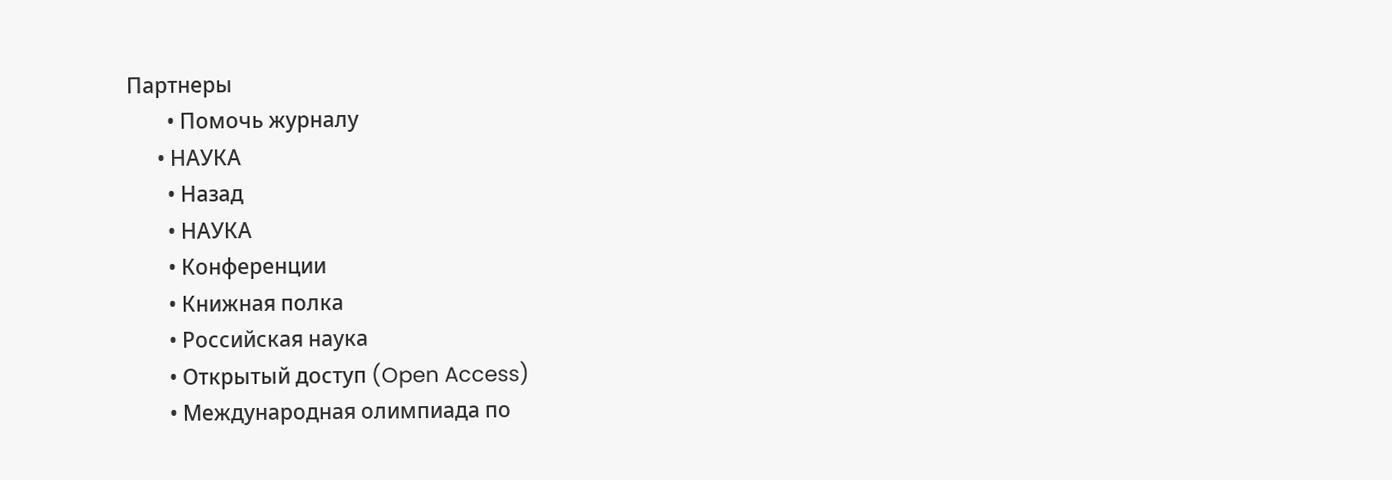Партнеры
        • Помочь журналу
      • НАУКА
        • Назад
        • НАУКА
        • Конференции
        • Книжная полка
        • Российская наука
        • Открытый доступ (Open Access)
        • Международная олимпиада по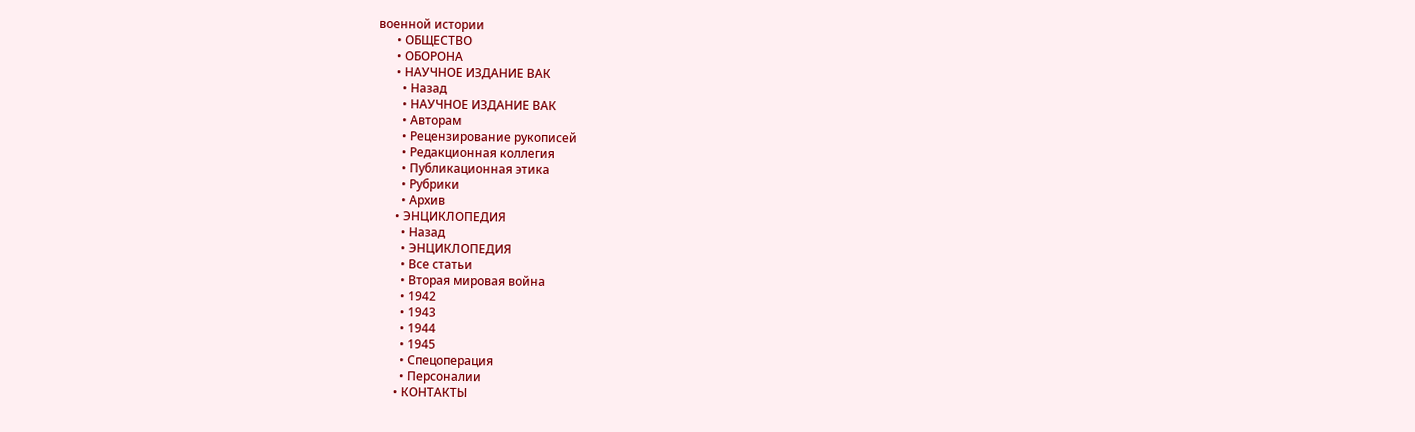военной истории
      • ОБЩЕСТВО
      • ОБОРОНА
      • НАУЧНОЕ ИЗДАНИЕ ВАК
        • Назад
        • НАУЧНОЕ ИЗДАНИЕ ВАК
        • Авторам
        • Рецензирование рукописей
        • Редакционная коллегия
        • Публикационная этика
        • Рубрики
        • Архив
      • ЭНЦИКЛОПЕДИЯ
        • Назад
        • ЭНЦИКЛОПЕДИЯ
        • Все статьи
        • Вторая мировая война
        • 1942
        • 1943
        • 1944
        • 1945
        • Спецоперация
        • Персоналии
      • КОНТАКТЫ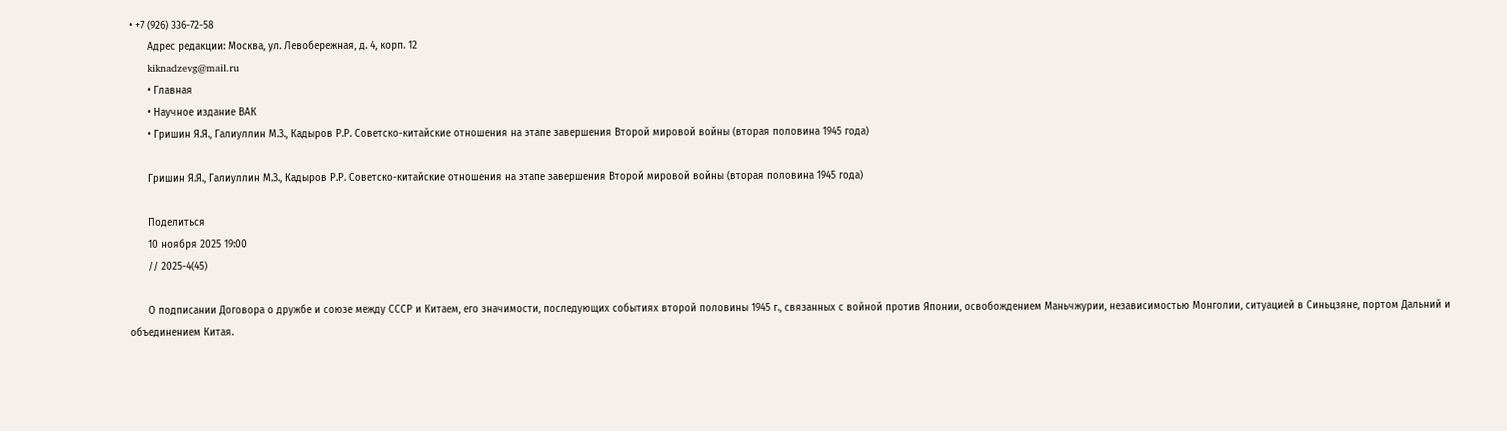• +7 (926) 336-72-58
      Адрес редакции: Москва, ул. Левобережная, д. 4, корп. 12
      kiknadzevg@mail.ru
      • Главная
      • Научное издание ВАК
      • Гришин Я.Я., Галиуллин М.З., Кадыров Р.Р. Советско-китайские отношения на этапе завершения Второй мировой войны (вторая половина 1945 года)

      Гришин Я.Я., Галиуллин М.З., Кадыров Р.Р. Советско-китайские отношения на этапе завершения Второй мировой войны (вторая половина 1945 года)

      Поделиться
      10 ноября 2025 19:00
      // 2025-4(45)

      О подписании Договора о дружбе и союзе между СССР и Китаем, его значимости, последующих событиях второй половины 1945 г., связанных с войной против Японии, освобождением Маньчжурии, независимостью Монголии, ситуацией в Синьцзяне, портом Дальний и объединением Китая.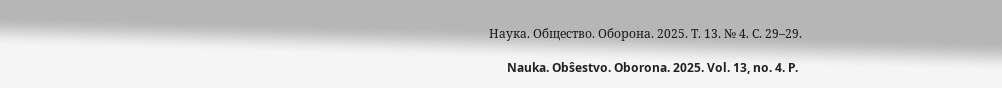Наука. Общество. Оборона. 2025. Т. 13. № 4. С. 29–29.

      Nauka. Obŝestvo. Oborona. 2025. Vol. 13, no. 4. P.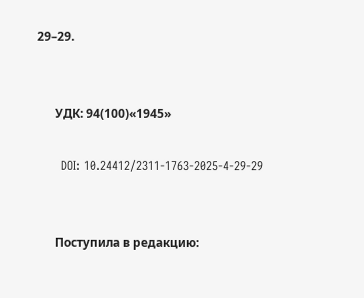29–29.


      УДК: 94(100)«1945»

      DOI: 10.24412/2311-1763-2025-4-29-29


      Поступила в редакцию: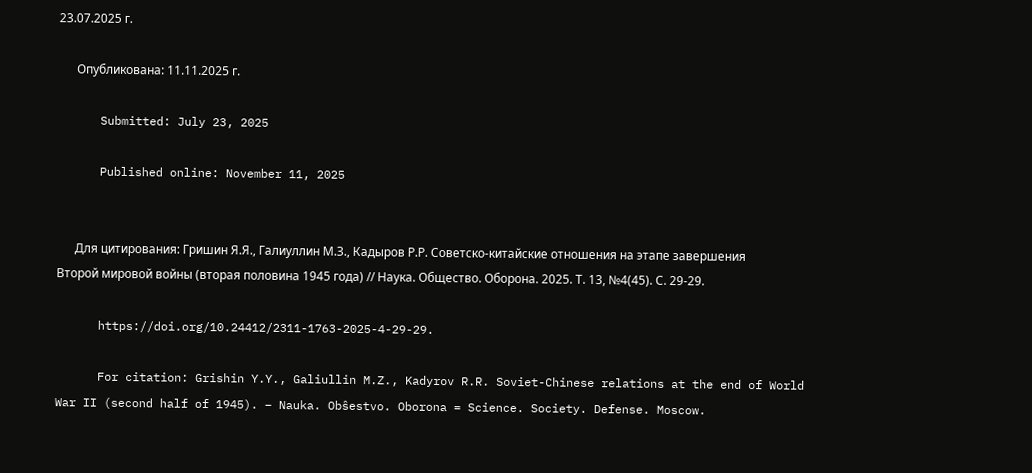23.07.2025 г.

      Опубликована: 11.11.2025 г.

      Submitted: July 23, 2025

      Published online: November 11, 2025


      Для цитирования: Гришин Я.Я., Галиуллин М.З., Кадыров Р.Р. Советско-китайские отношения на этапе завершения Второй мировой войны (вторая половина 1945 года) // Наука. Общество. Оборона. 2025. Т. 13, №4(45). С. 29-29.

      https://doi.org/10.24412/2311-1763-2025-4-29-29.

      For citation: Grishin Y.Y., Galiullin M.Z., Kadyrov R.R. Soviet-Chinese relations at the end of World War II (second half of 1945). – Nauka. Obŝestvo. Oborona = Science. Society. Defense. Moscow.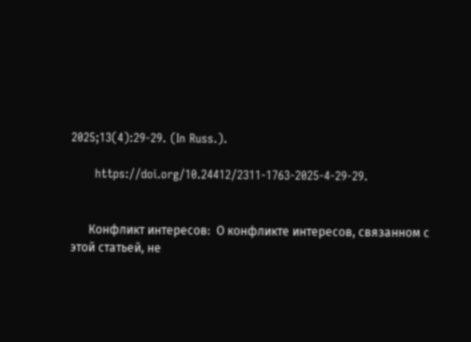2025;13(4):29-29. (In Russ.).

      https://doi.org/10.24412/2311-1763-2025-4-29-29.


      Конфликт интересов:  О конфликте интересов, связанном с этой статьей, не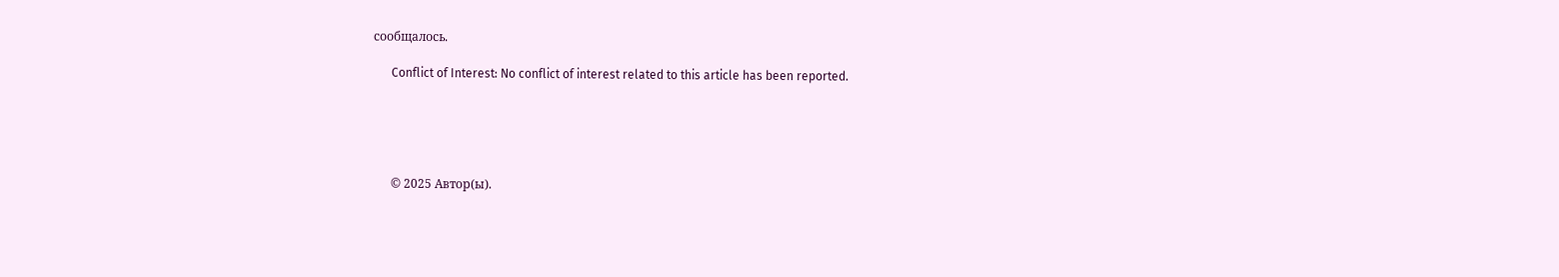сообщалось.

      Conflict of Interest: No conflict of interest related to this article has been reported.





      © 2025 Автор(ы).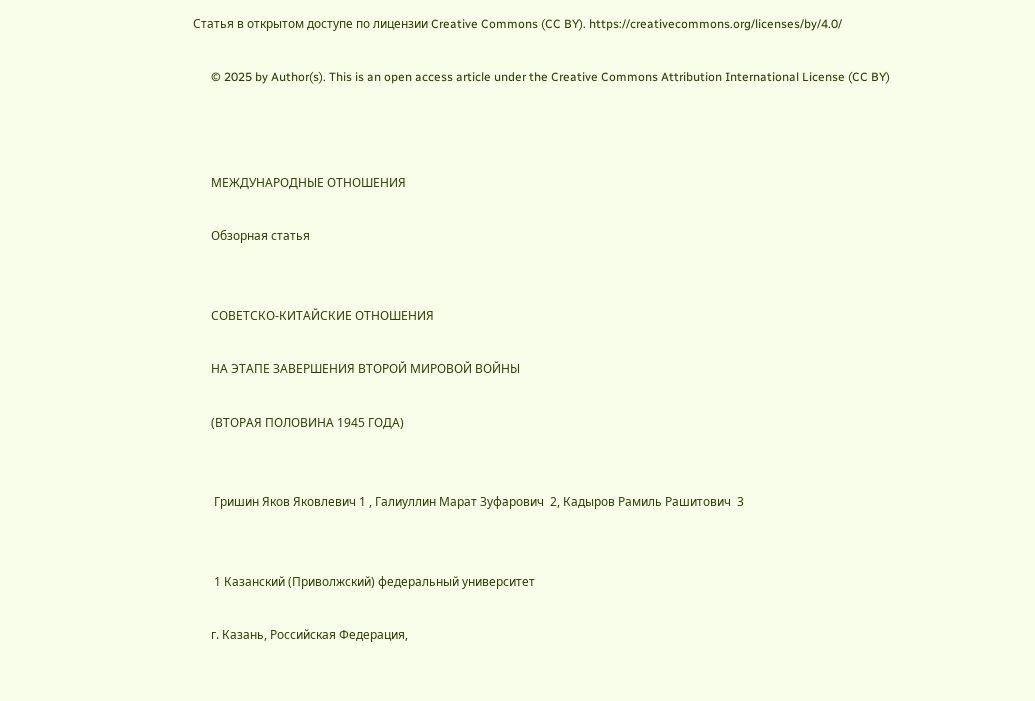Статья в открытом доступе по лицензии Creative Commons (CC BY). https://creativecommons.org/licenses/by/4.0/

      © 2025 by Author(s). This is an open access article under the Creative Commons Attribution International License (CC BY)



      МЕЖДУНАРОДНЫЕ ОТНОШЕНИЯ

      Обзорная статья


      СОВЕТСКО-КИТАЙСКИЕ ОТНОШЕНИЯ

      НА ЭТАПЕ ЗАВЕРШЕНИЯ ВТОРОЙ МИРОВОЙ ВОЙНЫ

      (ВТОРАЯ ПОЛОВИНА 1945 ГОДА)


       Гришин Яков Яковлевич 1 , Галиуллин Марат Зуфарович  2, Кадыров Рамиль Рашитович  3


       1 Казанский (Приволжский) федеральный университет

      г. Казань, Российская Федерация,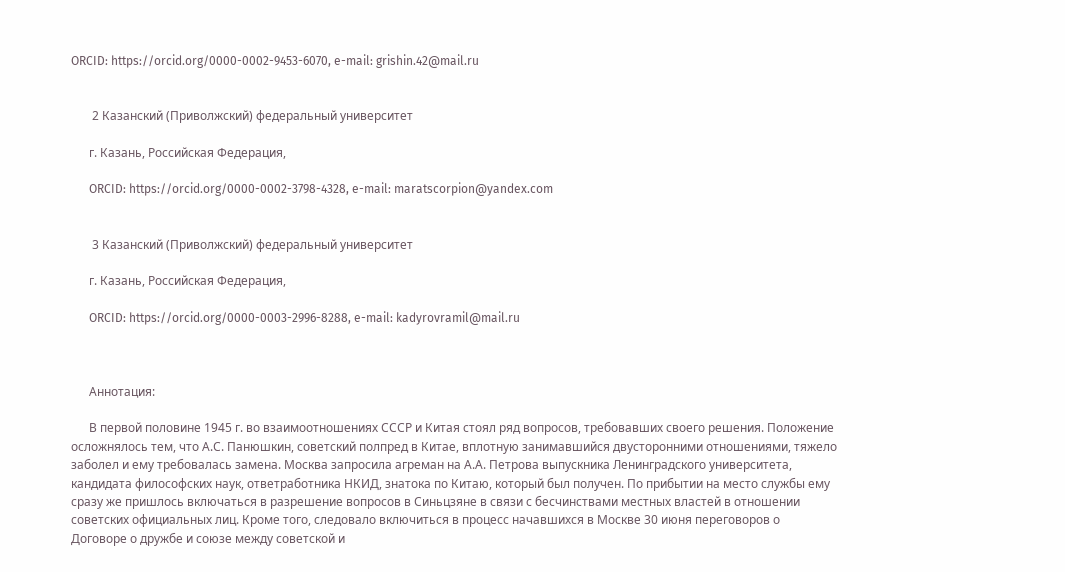ORCID: https://orcid.org/0000-0002-9453-6070, e-mail: grishin.42@mail.ru


       2 Казанский (Приволжский) федеральный университет

      г. Казань, Российская Федерация,

      ORCID: https://orcid.org/0000-0002-3798-4328, e-mail: maratscorpion@yandex.com


       3 Казанский (Приволжский) федеральный университет

      г. Казань, Российская Федерация,

      ORCID: https://orcid.org/0000-0003-2996-8288, e-mail: kadyrovramil@mail.ru



      Аннотация:

      В первой половине 1945 г. во взаимоотношениях СССР и Китая стоял ряд вопросов, требовавших своего решения. Положение осложнялось тем, что А.С. Панюшкин, советский полпред в Китае, вплотную занимавшийся двусторонними отношениями, тяжело заболел и ему требовалась замена. Москва запросила агреман на А.А. Петрова выпускника Ленинградского университета, кандидата философских наук, ответработника НКИД, знатока по Китаю, который был получен. По прибытии на место службы ему сразу же пришлось включаться в разрешение вопросов в Синьцзяне в связи с бесчинствами местных властей в отношении советских официальных лиц. Кроме того, следовало включиться в процесс начавшихся в Москве 30 июня переговоров о Договоре о дружбе и союзе между советской и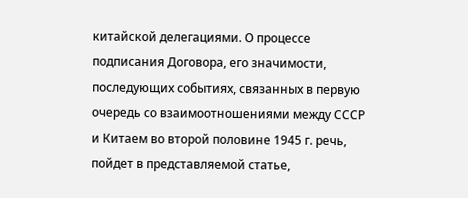китайской делегациями. О процессе подписания Договора, его значимости, последующих событиях, связанных в первую очередь со взаимоотношениями между СССР и Китаем во второй половине 1945 г. речь, пойдет в представляемой статье,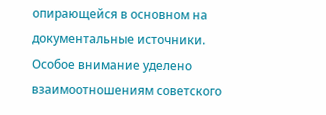опирающейся в основном на документальные источники. Особое внимание уделено взаимоотношениям советского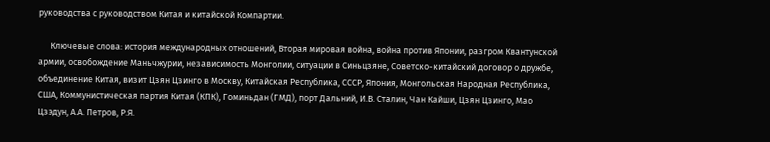руководства с руководством Китая и китайской Компартии.

      Ключевые слова: история международных отношений, Вторая мировая война, война против Японии, разгром Квантунской армии, освобождение Маньчжурии, независимость Монголии, ситуации в Синьцзяне, Советско-китайский договор о дружбе, объединение Китая, визит Цзян Цзинго в Москву, Китайская Республика, СССР, Япония, Монгольская Народная Республика, США, Коммунистическая партия Китая (КПК), Гоминьдан (ГМД), порт Дальний, И.В. Сталин, Чан Кайши, Цзян Цзинго, Мао Цзэдун, А.А. Петров, Р.Я.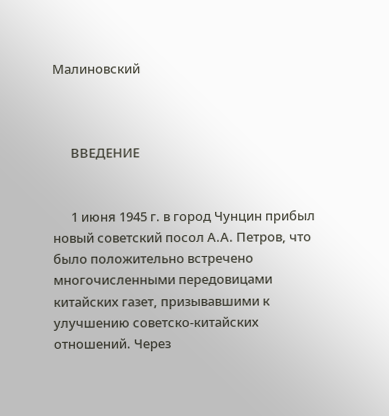Малиновский



      ВВЕДЕНИЕ


      1 июня 1945 г. в город Чунцин прибыл новый советский посол А.А. Петров, что было положительно встречено многочисленными передовицами китайских газет, призывавшими к улучшению советско-китайских отношений. Через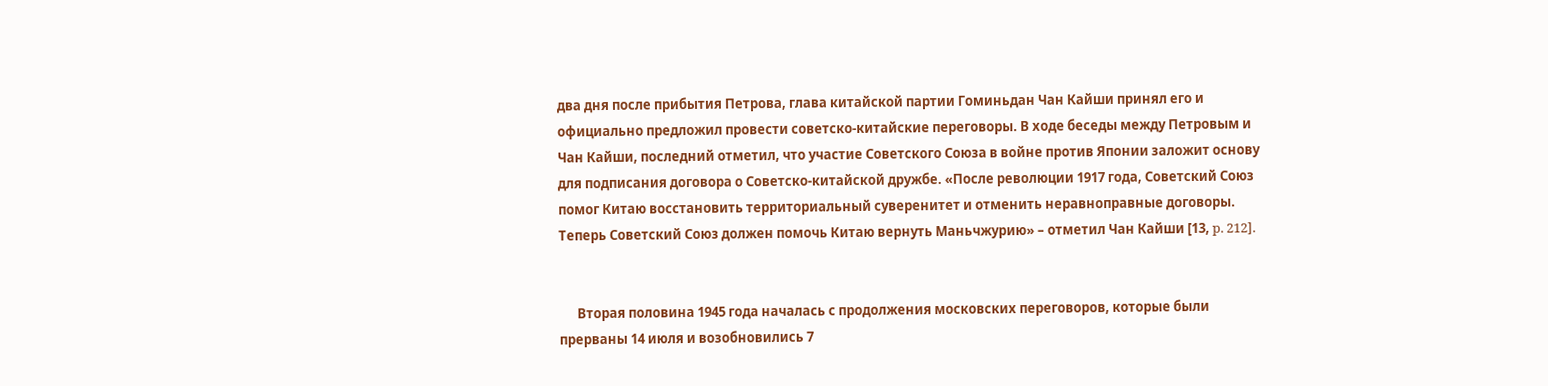два дня после прибытия Петрова, глава китайской партии Гоминьдан Чан Кайши принял его и официально предложил провести советско-китайские переговоры. В ходе беседы между Петровым и Чан Кайши, последний отметил, что участие Советского Союза в войне против Японии заложит основу для подписания договора о Советско-китайской дружбе. «После революции 1917 года, Советский Союз помог Китаю восстановить территориальный суверенитет и отменить неравноправные договоры. Теперь Советский Союз должен помочь Китаю вернуть Маньчжурию» – отметил Чан Кайши [13, p. 212].


      Вторая половина 1945 года началась с продолжения московских переговоров, которые были прерваны 14 июля и возобновились 7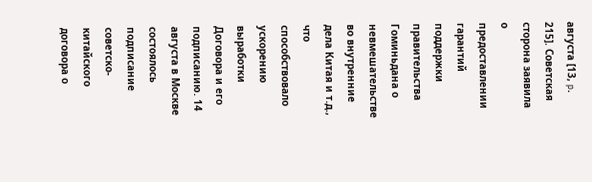августа [13, p. 215]. Советская сторона заявила о предоставлении гарантий поддержки правительства Гоминьдана о невмешательстве во внутренние дела Китая и т.д., что способствовало ускорению выработки Договора и его подписанию. 14 августа в Москве состоялось подписание советско-китайского договора о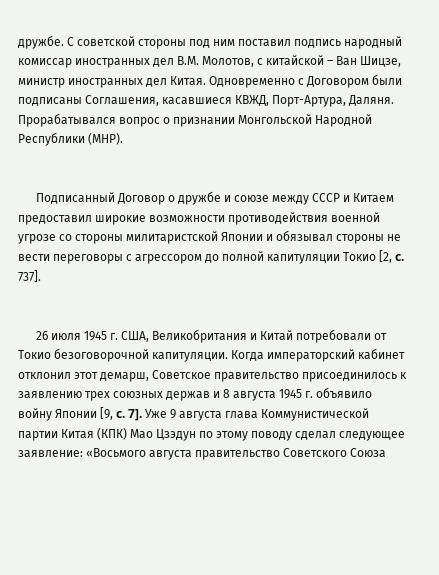дружбе. С советской стороны под ним поставил подпись народный комиссар иностранных дел В.М. Молотов, с китайской – Ван Шицзе, министр иностранных дел Китая. Одновременно с Договором были подписаны Соглашения, касавшиеся КВЖД, Порт-Артура, Даляня. Прорабатывался вопрос о признании Монгольской Народной Республики (МНР).


      Подписанный Договор о дружбе и союзе между СССР и Китаем предоставил широкие возможности противодействия военной угрозе со стороны милитаристской Японии и обязывал стороны не вести переговоры с агрессором до полной капитуляции Токио [2, c. 737].


      26 июля 1945 г. США, Великобритания и Китай потребовали от Токио безоговорочной капитуляции. Когда императорский кабинет отклонил этот демарш, Советское правительство присоединилось к заявлению трех союзных держав и 8 августа 1945 г. объявило войну Японии [9, c. 7]. Уже 9 августа глава Коммунистической партии Китая (КПК) Мао Цзэдун по этому поводу сделал следующее заявление: «Восьмого августа правительство Советского Союза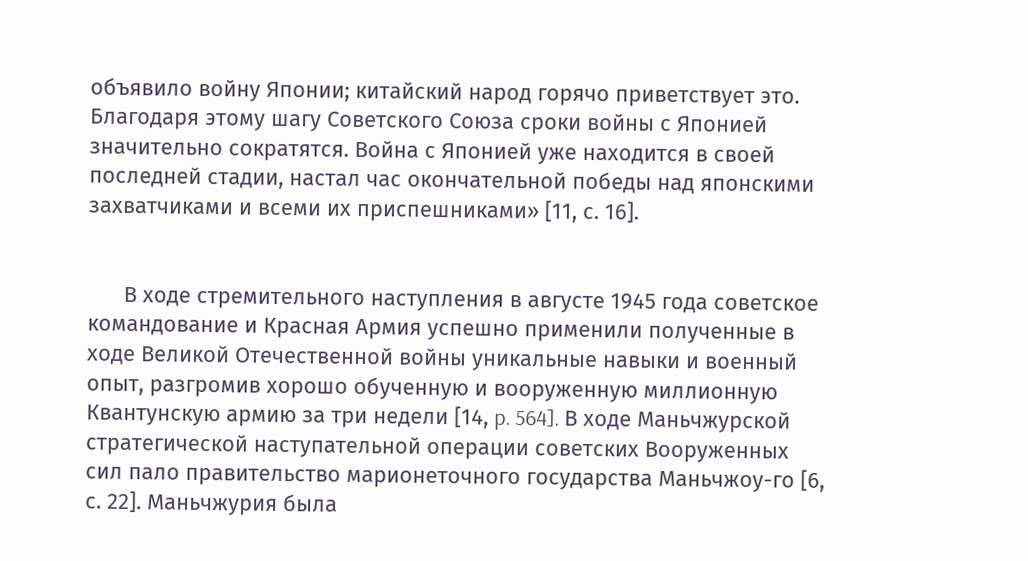объявило войну Японии; китайский народ горячо приветствует это. Благодаря этому шагу Советского Союза сроки войны с Японией значительно сократятся. Война с Японией уже находится в своей последней стадии, настал час окончательной победы над японскими захватчиками и всеми их приспешниками» [11, с. 16].


      В ходе стремительного наступления в августе 1945 года советское командование и Красная Армия успешно применили полученные в ходе Великой Отечественной войны уникальные навыки и военный опыт, разгромив хорошо обученную и вооруженную миллионную Квантунскую армию за три недели [14, p. 564]. В ходе Маньчжурской стратегической наступательной операции советских Вооруженных сил пало правительство марионеточного государства Маньчжоу-го [6, с. 22]. Маньчжурия была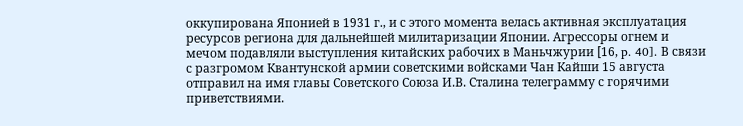оккупирована Японией в 1931 г., и с этого момента велась активная эксплуатация ресурсов региона для дальнейшей милитаризации Японии. Агрессоры огнем и мечом подавляли выступления китайских рабочих в Маньчжурии [16, p. 40]. В связи с разгромом Квантунской армии советскими войсками Чан Кайши 15 августа отправил на имя главы Советского Союза И.В. Сталина телеграмму с горячими приветствиями.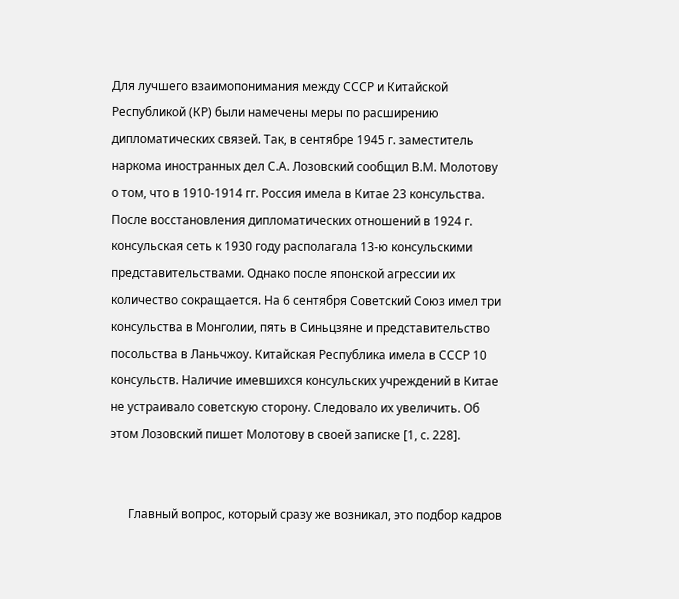Для лучшего взаимопонимания между СССР и Китайской Республикой (КР) были намечены меры по расширению дипломатических связей. Так, в сентябре 1945 г. заместитель наркома иностранных дел С.А. Лозовский сообщил В.М. Молотову о том, что в 1910-1914 гг. Россия имела в Китае 23 консульства. После восстановления дипломатических отношений в 1924 г. консульская сеть к 1930 году располагала 13-ю консульскими представительствами. Однако после японской агрессии их количество сокращается. На 6 сентября Советский Союз имел три консульства в Монголии, пять в Синьцзяне и представительство посольства в Ланьчжоу. Китайская Республика имела в СССР 10 консульств. Наличие имевшихся консульских учреждений в Китае не устраивало советскую сторону. Следовало их увеличить. Об этом Лозовский пишет Молотову в своей записке [1, с. 228].


      Главный вопрос, который сразу же возникал, это подбор кадров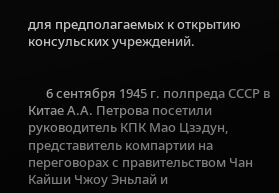для предполагаемых к открытию консульских учреждений.


      6 сентября 1945 г. полпреда СССР в Китае А.А. Петрова посетили руководитель КПК Мао Цзэдун, представитель компартии на переговорах с правительством Чан Кайши Чжоу Эньлай и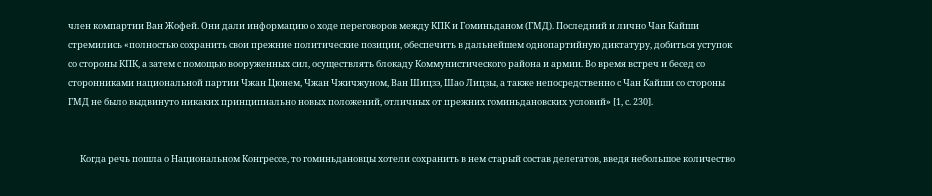член компартии Ван Жофей. Они дали информацию о ходе переговоров между КПК и Гоминьданом (ГМД). Последний и лично Чан Кайши стремились «полностью сохранить свои прежние политические позиции, обеспечить в дальнейшем однопартийную диктатуру, добиться уступок со стороны КПК, а затем с помощью вооруженных сил, осуществлять блокаду Коммунистического района и армии. Во время встреч и бесед со сторонниками национальной партии Чжан Цюнем, Чжан Чжичжуном, Ван Шицзэ, Шао Лицзы, а также непосредственно с Чан Кайши со стороны ГМД не было выдвинуто никаких принципиально новых положений, отличных от прежних гоминьдановских условий» [1, с. 230].


      Когда речь пошла о Национальном Конгрессе, то гоминьдановцы хотели сохранить в нем старый состав делегатов, введя небольшое количество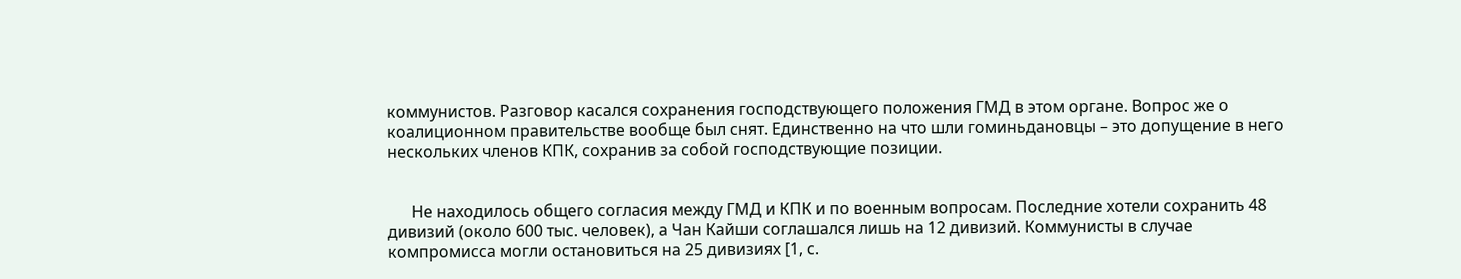коммунистов. Разговор касался сохранения господствующего положения ГМД в этом органе. Вопрос же о коалиционном правительстве вообще был снят. Единственно на что шли гоминьдановцы – это допущение в него нескольких членов КПК, сохранив за собой господствующие позиции.


      Не находилось общего согласия между ГМД и КПК и по военным вопросам. Последние хотели сохранить 48 дивизий (около 600 тыс. человек), а Чан Кайши соглашался лишь на 12 дивизий. Коммунисты в случае компромисса могли остановиться на 25 дивизиях [1, с.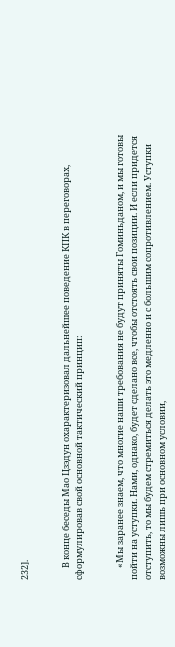232].


      В конце беседы Мао Цзэдун охарактеризовал дальнейшее поведение КПК в переговорах, сформулировав свой основной тактический принцип:


      «Мы заранее знаем, что многие наши требования не будут приняты Гоминьданом, и мы готовы пойти на уступки. Нами, однако, будет сделано все, чтобы отстоять свои позиции. И если придется отступить, то мы будем стремиться делать это медленно и с большим сопротивлением. Уступки возможны лишь при основном условии,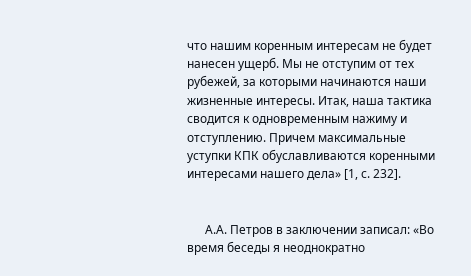что нашим коренным интересам не будет нанесен ущерб. Мы не отступим от тех рубежей, за которыми начинаются наши жизненные интересы. Итак, наша тактика сводится к одновременным нажиму и отступлению. Причем максимальные уступки КПК обуславливаются коренными интересами нашего дела» [1, с. 232].


      А.А. Петров в заключении записал: «Во время беседы я неоднократно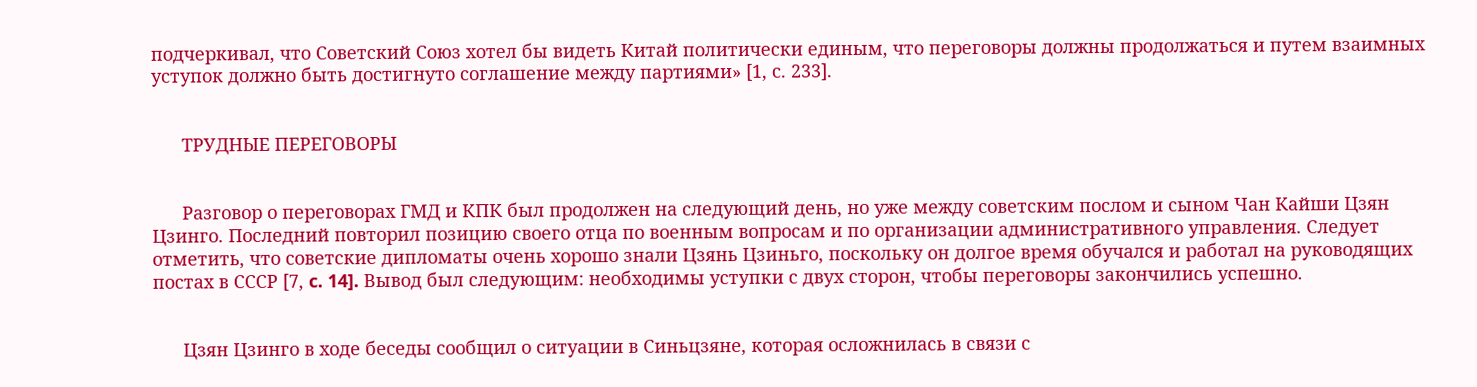подчеркивал, что Советский Союз хотел бы видеть Китай политически единым, что переговоры должны продолжаться и путем взаимных уступок должно быть достигнуто соглашение между партиями» [1, с. 233].


      ТРУДНЫЕ ПЕРЕГОВОРЫ


      Разговор о переговорах ГМД и КПК был продолжен на следующий день, но уже между советским послом и сыном Чан Кайши Цзян Цзинго. Последний повторил позицию своего отца по военным вопросам и по организации административного управления. Следует отметить, что советские дипломаты очень хорошо знали Цзянь Цзиньго, поскольку он долгое время обучался и работал на руководящих постах в СССР [7, c. 14]. Вывод был следующим: необходимы уступки с двух сторон, чтобы переговоры закончились успешно.


      Цзян Цзинго в ходе беседы сообщил о ситуации в Синьцзяне, которая осложнилась в связи с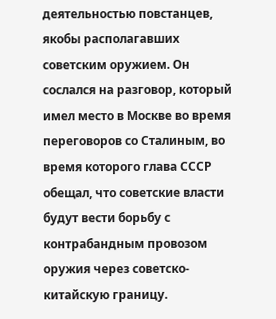деятельностью повстанцев, якобы располагавших советским оружием. Он сослался на разговор, который имел место в Москве во время переговоров со Сталиным, во время которого глава СССР обещал, что советские власти будут вести борьбу с контрабандным провозом оружия через советско-китайскую границу.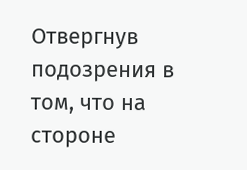Отвергнув подозрения в том, что на стороне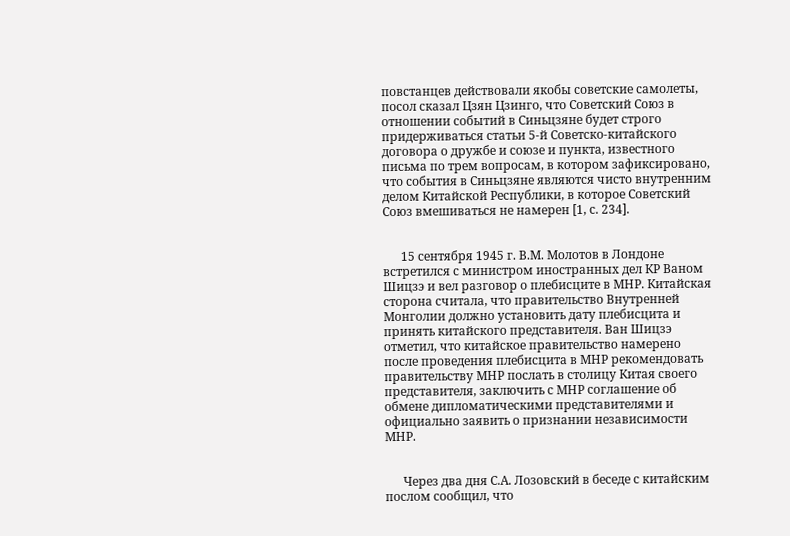повстанцев действовали якобы советские самолеты, посол сказал Цзян Цзинго, что Советский Союз в отношении событий в Синьцзяне будет строго придерживаться статьи 5-й Советско-китайского договора о дружбе и союзе и пункта, известного письма по трем вопросам, в котором зафиксировано, что события в Синьцзяне являются чисто внутренним делом Китайской Республики, в которое Советский Союз вмешиваться не намерен [1, с. 234].


      15 сентября 1945 г. В.М. Молотов в Лондоне встретился с министром иностранных дел КР Ваном Шицзэ и вел разговор о плебисците в МНР. Китайская сторона считала, что правительство Внутренней Монголии должно установить дату плебисцита и принять китайского представителя. Ван Шицзэ отметил, что китайское правительство намерено после проведения плебисцита в МНР рекомендовать правительству МНР послать в столицу Китая своего представителя, заключить с МНР соглашение об обмене дипломатическими представителями и официально заявить о признании независимости МНР.


      Через два дня С.А. Лозовский в беседе с китайским послом сообщил, что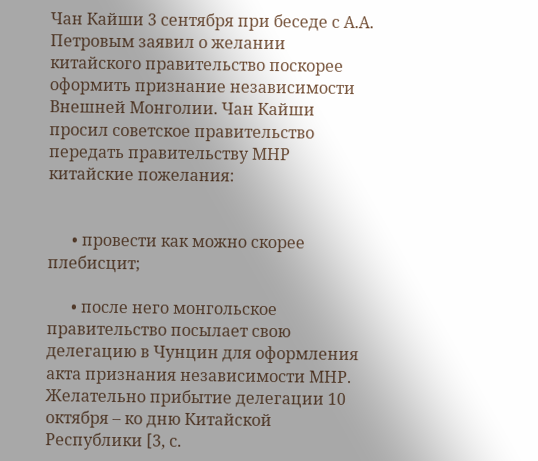Чан Кайши 3 сентября при беседе с А.А. Петровым заявил о желании китайского правительство поскорее оформить признание независимости Внешней Монголии. Чан Кайши просил советское правительство передать правительству МНР китайские пожелания:


      • провести как можно скорее плебисцит;

      • после него монгольское правительство посылает свою делегацию в Чунцин для оформления акта признания независимости МНР. Желательно прибытие делегации 10 октября – ко дню Китайской Республики [3, с.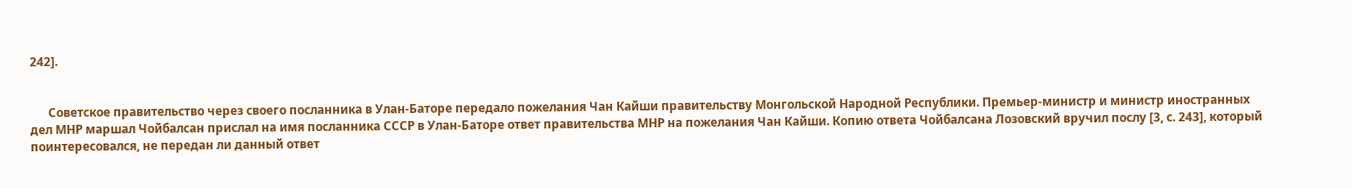242].


      Советское правительство через своего посланника в Улан-Баторе передало пожелания Чан Кайши правительству Монгольской Народной Республики. Премьер-министр и министр иностранных дел МНР маршал Чойбалсан прислал на имя посланника СССР в Улан-Баторе ответ правительства МНР на пожелания Чан Кайши. Копию ответа Чойбалсана Лозовский вручил послу [3, с. 243], который поинтересовался, не передан ли данный ответ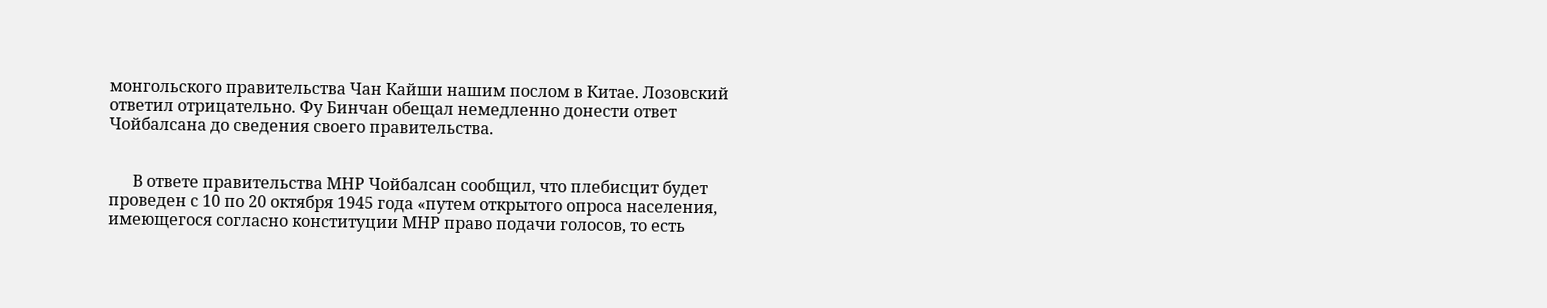монгольского правительства Чан Кайши нашим послом в Китае. Лозовский ответил отрицательно. Фу Бинчан обещал немедленно донести ответ Чойбалсана до сведения своего правительства.


      В ответе правительства МНР Чойбалсан сообщил, что плебисцит будет проведен с 10 по 20 октября 1945 года «путем открытого опроса населения, имеющегося согласно конституции МНР право подачи голосов, то есть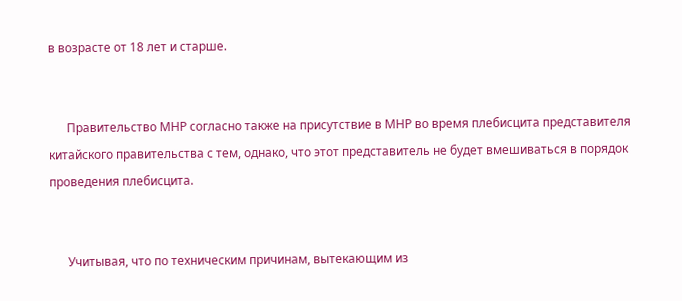в возрасте от 18 лет и старше.


      Правительство МНР согласно также на присутствие в МНР во время плебисцита представителя китайского правительства с тем, однако, что этот представитель не будет вмешиваться в порядок проведения плебисцита.


      Учитывая, что по техническим причинам, вытекающим из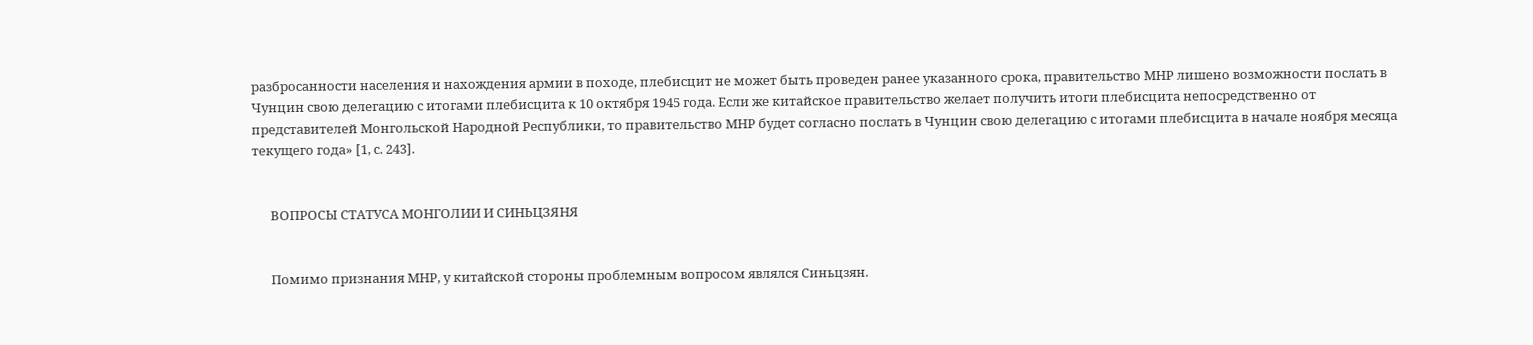разбросанности населения и нахождения армии в походе, плебисцит не может быть проведен ранее указанного срока, правительство МНР лишено возможности послать в Чунцин свою делегацию с итогами плебисцита к 10 октября 1945 года. Если же китайское правительство желает получить итоги плебисцита непосредственно от представителей Монгольской Народной Республики, то правительство МНР будет согласно послать в Чунцин свою делегацию с итогами плебисцита в начале ноября месяца текущего года» [1, с. 243].


      ВОПРОСЫ СТАТУСА МОНГОЛИИ И СИНЬЦЗЯНЯ


      Помимо признания МНР, у китайской стороны проблемным вопросом являлся Синьцзян.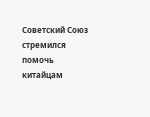Советский Союз стремился помочь китайцам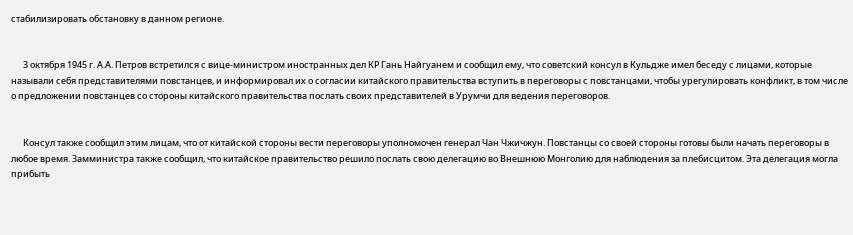стабилизировать обстановку в данном регионе.


      3 октября 1945 г. А.А. Петров встретился с вице-министром иностранных дел КР Гань Найгуанем и сообщил ему, что советский консул в Кульдже имел беседу с лицами, которые называли себя представителями повстанцев, и информировал их о согласии китайского правительства вступить в переговоры с повстанцами, чтобы урегулировать конфликт, в том числе о предложении повстанцев со стороны китайского правительства послать своих представителей в Урумчи для ведения переговоров.


      Консул также сообщил этим лицам, что от китайской стороны вести переговоры уполномочен генерал Чан Чжичжун. Повстанцы со своей стороны готовы были начать переговоры в любое время. Замминистра также сообщил, что китайское правительство решило послать свою делегацию во Внешнюю Монголию для наблюдения за плебисцитом. Эта делегация могла прибыть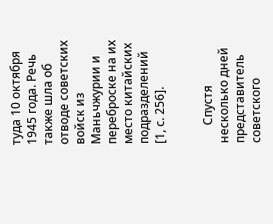туда 10 октября 1945 года. Речь также шла об отводе советских войск из Маньчжурии и переброске на их место китайских подразделений [1, с. 256].


      Спустя несколько дней представитель советского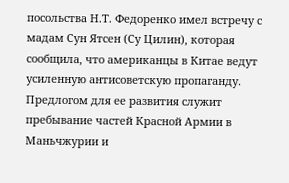посольства Н.Т. Федоренко имел встречу с мадам Сун Ятсен (Су Цилин), которая сообщила, что американцы в Китае ведут усиленную антисоветскую пропаганду. Предлогом для ее развития служит пребывание частей Красной Армии в Маньчжурии и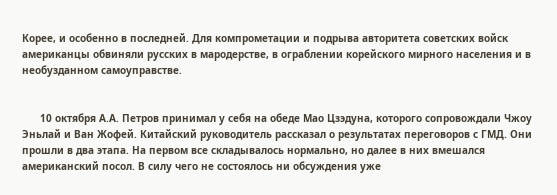Корее, и особенно в последней. Для компрометации и подрыва авторитета советских войск американцы обвиняли русских в мародерстве, в ограблении корейского мирного населения и в необузданном самоуправстве.


      10 октября А.А. Петров принимал у себя на обеде Мао Цзэдуна, которого сопровождали Чжоу Эньлай и Ван Жофей. Китайский руководитель рассказал о результатах переговоров с ГМД. Они прошли в два этапа. На первом все складывалось нормально, но далее в них вмешался американский посол. В силу чего не состоялось ни обсуждения уже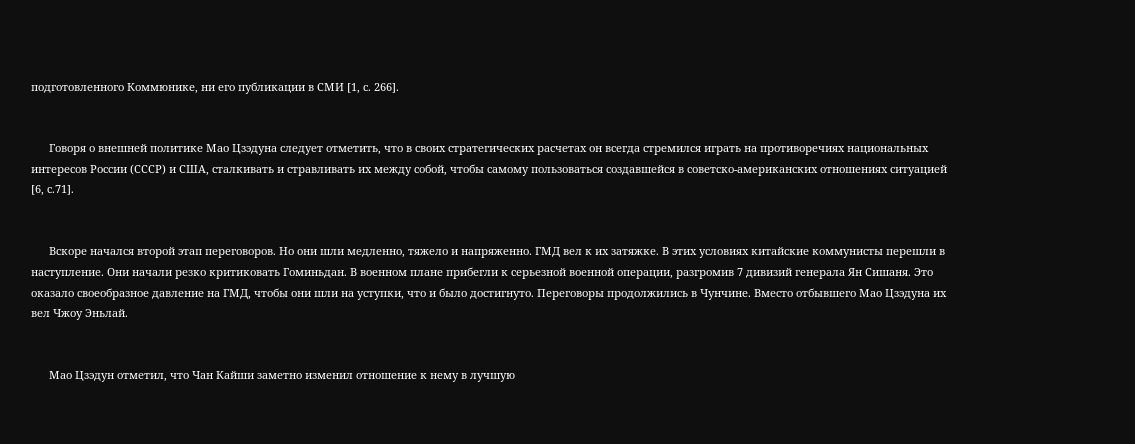подготовленного Коммюнике, ни его публикации в СМИ [1, с. 266].


      Говоря о внешней политике Мао Цзэдуна следует отметить, что в своих стратегических расчетах он всегда стремился играть на противоречиях национальных интересов России (СССР) и США, сталкивать и стравливать их между собой, чтобы самому пользоваться создавшейся в советско-американских отношениях ситуацией [6, с.71].


      Вскоре начался второй этап переговоров. Но они шли медленно, тяжело и напряженно. ГМД вел к их затяжке. В этих условиях китайские коммунисты перешли в наступление. Они начали резко критиковать Гоминьдан. В военном плане прибегли к серьезной военной операции, разгромив 7 дивизий генерала Ян Сишаня. Это оказало своеобразное давление на ГМД, чтобы они шли на уступки, что и было достигнуто. Переговоры продолжились в Чунчине. Вместо отбывшего Мао Цзэдуна их вел Чжоу Эньлай.


      Мао Цзэдун отметил, что Чан Кайши заметно изменил отношение к нему в лучшую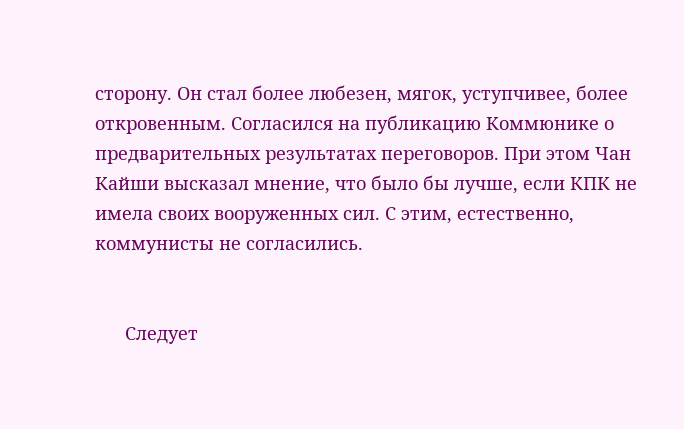сторону. Он стал более любезен, мягок, уступчивее, более откровенным. Согласился на публикацию Коммюнике о предварительных результатах переговоров. При этом Чан Кайши высказал мнение, что было бы лучше, если КПК не имела своих вооруженных сил. С этим, естественно, коммунисты не согласились.


      Следует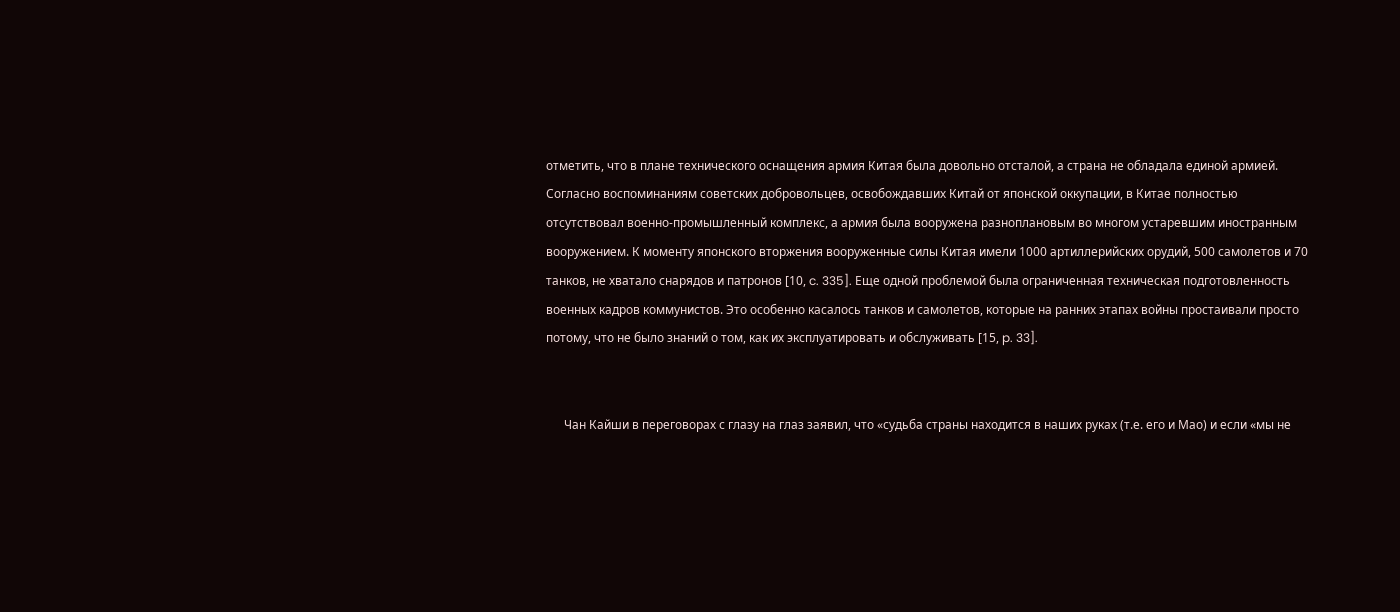отметить, что в плане технического оснащения армия Китая была довольно отсталой, а страна не обладала единой армией. Согласно воспоминаниям советских добровольцев, освобождавших Китай от японской оккупации, в Китае полностью отсутствовал военно-промышленный комплекс, а армия была вооружена разноплановым во многом устаревшим иностранным вооружением. К моменту японского вторжения вооруженные силы Китая имели 1000 артиллерийских орудий, 500 самолетов и 70 танков, не хватало снарядов и патронов [10, c. 335]. Еще одной проблемой была ограниченная техническая подготовленность военных кадров коммунистов. Это особенно касалось танков и самолетов, которые на ранних этапах войны простаивали просто потому, что не было знаний о том, как их эксплуатировать и обслуживать [15, p. 33].


      Чан Кайши в переговорах с глазу на глаз заявил, что «судьба страны находится в наших руках (т.е. его и Мао) и если «мы не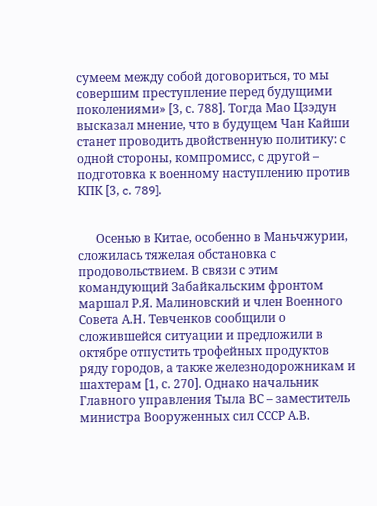сумеем между собой договориться, то мы совершим преступление перед будущими поколениями» [3, с. 788]. Тогда Мао Цзэдун высказал мнение, что в будущем Чан Кайши станет проводить двойственную политику: с одной стороны, компромисс, с другой – подготовка к военному наступлению против КПК [3, c. 789].


      Осенью в Китае, особенно в Маньчжурии, сложилась тяжелая обстановка с продовольствием. В связи с этим командующий Забайкальским фронтом маршал Р.Я. Малиновский и член Военного Совета А.Н. Тевченков сообщили о сложившейся ситуации и предложили в октябре отпустить трофейных продуктов ряду городов, а также железнодорожникам и шахтерам [1, с. 270]. Однако начальник Главного управления Тыла ВС – заместитель министра Вооруженных сил СССР А.В.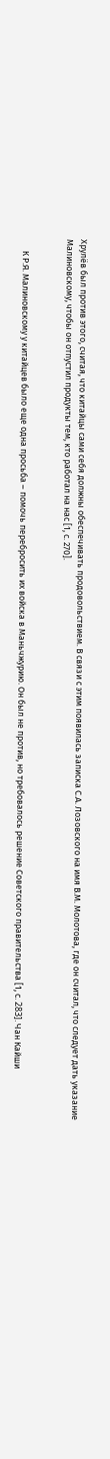Хрулёв был против этого, считая, что китайцы сами себя должны обеспечивать продовольствием. В связи с этим появилась записка С.А. Лозовского на имя В.М. Молотова, где он считал, что следует дать указание Малиновскому, чтобы он отпустил продукты тем, кто работал на нас [1, с. 270].


      К Р.Я. Малиновскому у китайцев было еще одна просьба – помочь перебросить их войска в Маньчжурию. Он был не против, но требовалось решение Советского правительства [1, c. 283]. Чан Кайши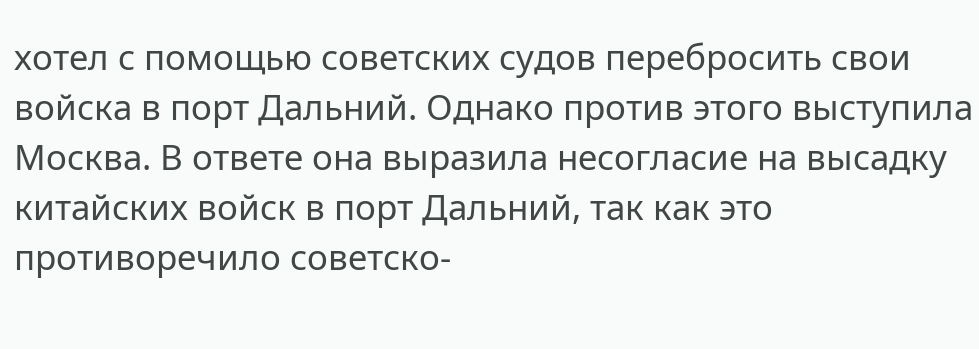хотел с помощью советских судов перебросить свои войска в порт Дальний. Однако против этого выступила Москва. В ответе она выразила несогласие на высадку китайских войск в порт Дальний, так как это противоречило советско-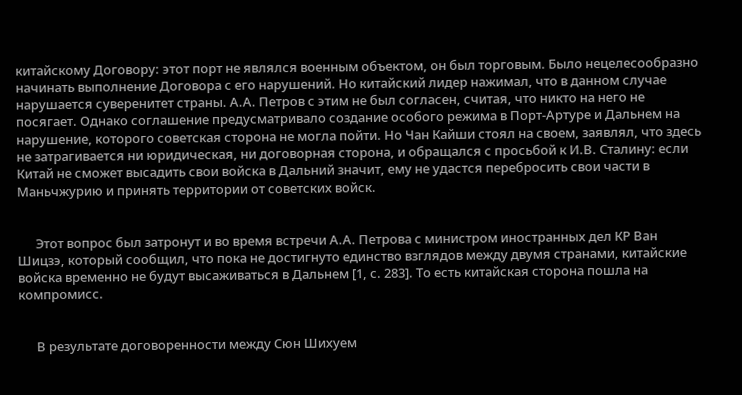китайскому Договору: этот порт не являлся военным объектом, он был торговым. Было нецелесообразно начинать выполнение Договора с его нарушений. Но китайский лидер нажимал, что в данном случае нарушается суверенитет страны. А.А. Петров с этим не был согласен, считая, что никто на него не посягает. Однако соглашение предусматривало создание особого режима в Порт-Артуре и Дальнем на нарушение, которого советская сторона не могла пойти. Но Чан Кайши стоял на своем, заявлял, что здесь не затрагивается ни юридическая, ни договорная сторона, и обращался с просьбой к И.В. Сталину: если Китай не сможет высадить свои войска в Дальний значит, ему не удастся перебросить свои части в Маньчжурию и принять территории от советских войск.


      Этот вопрос был затронут и во время встречи А.А. Петрова с министром иностранных дел КР Ван Шицзэ, который сообщил, что пока не достигнуто единство взглядов между двумя странами, китайские войска временно не будут высаживаться в Дальнем [1, с. 283]. То есть китайская сторона пошла на компромисс.


      В результате договоренности между Сюн Шихуем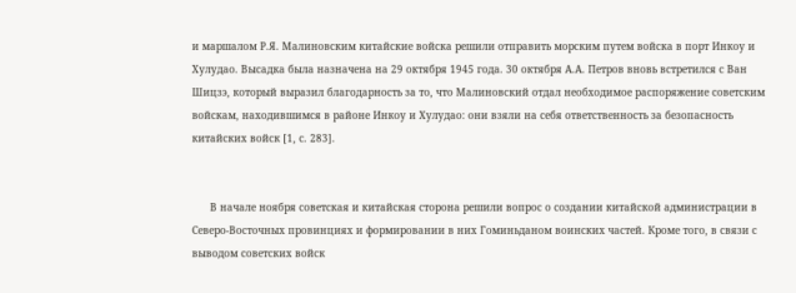и маршалом Р.Я. Малиновским китайские войска решили отправить морским путем войска в порт Инкоу и Хулудао. Высадка была назначена на 29 октября 1945 года. 30 октября А.А. Петров вновь встретился с Ван Шицзэ, который выразил благодарность за то, что Малиновский отдал необходимое распоряжение советским войскам, находившимся в районе Инкоу и Хулудао: они взяли на себя ответственность за безопасность китайских войск [1, с. 283].


      В начале ноября советская и китайская сторона решили вопрос о создании китайской администрации в Северо-Восточных провинциях и формировании в них Гоминьданом воинских частей. Кроме того, в связи с выводом советских войск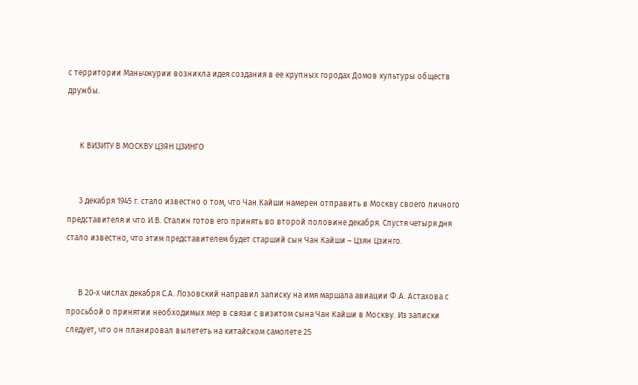с территории Маньчжурии возникла идея создания в ее крупных городах Домов культуры обществ дружбы.


      К ВИЗИТУ В МОСКВУ ЦЗЯН ЦЗИНГО


      3 декабря 1945 г. стало известно о том, что Чан Кайши намерен отправить в Москву своего личного представителя и что И.В. Сталин готов его принять во второй половине декабря. Спустя четыря дня стало известно, что этим представителем будет старший сын Чан Кайши – Цзян Цзинго.


      В 20-х числах декабря С.А. Лозовский направил записку на имя маршала авиации Ф.А. Астахова с просьбой о принятии необходимых мер в связи с визитом сына Чан Кайши в Москву. Из записки следует, что он планировал вылететь на китайском самолете 25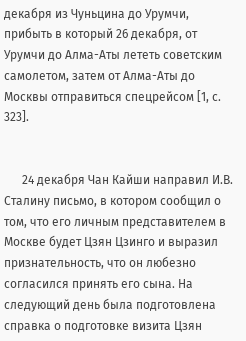декабря из Чуньцина до Урумчи, прибыть в который 26 декабря, от Урумчи до Алма-Аты лететь советским самолетом, затем от Алма-Аты до Москвы отправиться спецрейсом [1, с. 323].


      24 декабря Чан Кайши направил И.В. Сталину письмо, в котором сообщил о том, что его личным представителем в Москве будет Цзян Цзинго и выразил признательность, что он любезно согласился принять его сына. На следующий день была подготовлена справка о подготовке визита Цзян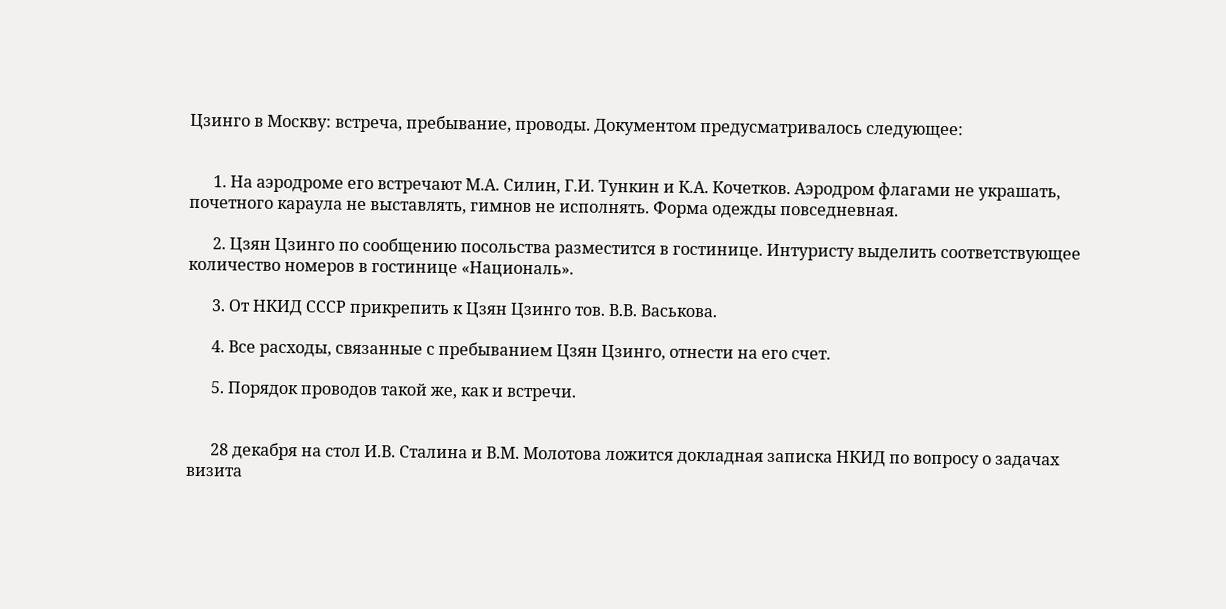Цзинго в Москву: встреча, пребывание, проводы. Документом предусматривалось следующее:


      1. На аэродроме его встречают М.А. Силин, Г.И. Тункин и К.А. Кочетков. Аэродром флагами не украшать, почетного караула не выставлять, гимнов не исполнять. Форма одежды повседневная.

      2. Цзян Цзинго по сообщению посольства разместится в гостинице. Интуристу выделить соответствующее количество номеров в гостинице «Националь».

      3. От НКИД СССР прикрепить к Цзян Цзинго тов. В.В. Васькова.

      4. Все расходы, связанные с пребыванием Цзян Цзинго, отнести на его счет.

      5. Порядок проводов такой же, как и встречи.


      28 декабря на стол И.В. Сталина и В.М. Молотова ложится докладная записка НКИД по вопросу о задачах визита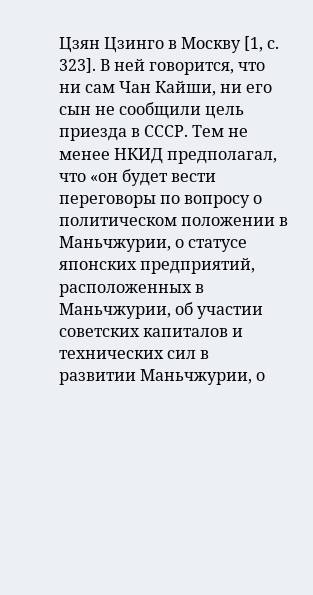Цзян Цзинго в Москву [1, с. 323]. В ней говорится, что ни сам Чан Кайши, ни его сын не сообщили цель приезда в СССР. Тем не менее НКИД предполагал, что «он будет вести переговоры по вопросу о политическом положении в Маньчжурии, о статусе японских предприятий, расположенных в Маньчжурии, об участии советских капиталов и технических сил в развитии Маньчжурии, о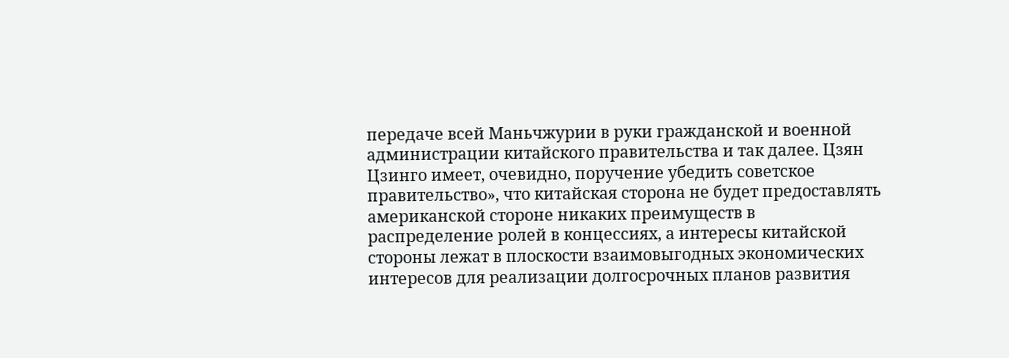передаче всей Маньчжурии в руки гражданской и военной администрации китайского правительства и так далее. Цзян Цзинго имеет, очевидно, поручение убедить советское правительство», что китайская сторона не будет предоставлять американской стороне никаких преимуществ в распределение ролей в концессиях, а интересы китайской стороны лежат в плоскости взаимовыгодных экономических интересов для реализации долгосрочных планов развития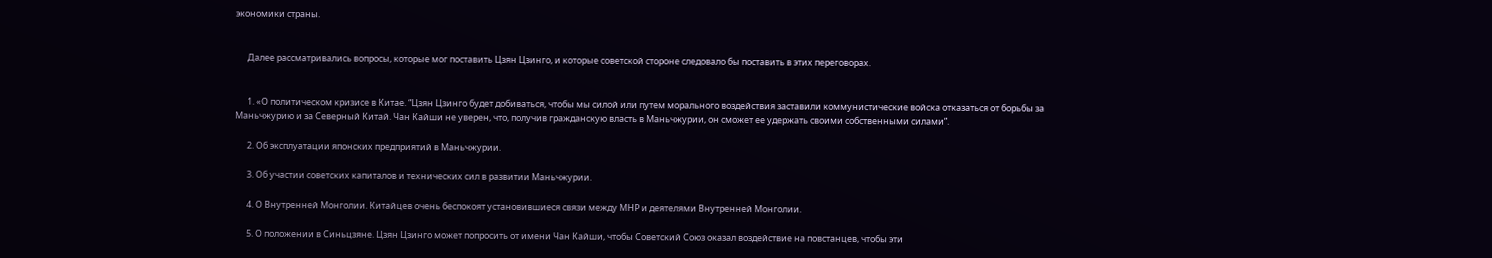экономики страны.


      Далее рассматривались вопросы, которые мог поставить Цзян Цзинго, и которые советской стороне следовало бы поставить в этих переговорах.


      1. «О политическом кризисе в Китае. “Цзян Цзинго будет добиваться, чтобы мы силой или путем морального воздействия заставили коммунистические войска отказаться от борьбы за Маньчжурию и за Северный Китай. Чан Кайши не уверен, что, получив гражданскую власть в Маньчжурии, он сможет ее удержать своими собственными силами”.

      2. Об эксплуатации японских предприятий в Маньчжурии.

      3. Об участии советских капиталов и технических сил в развитии Маньчжурии.

      4. О Внутренней Монголии. Китайцев очень беспокоят установившиеся связи между МНР и деятелями Внутренней Монголии.

      5. О положении в Синьцзяне. Цзян Цзинго может попросить от имени Чан Кайши, чтобы Советский Союз оказал воздействие на повстанцев, чтобы эти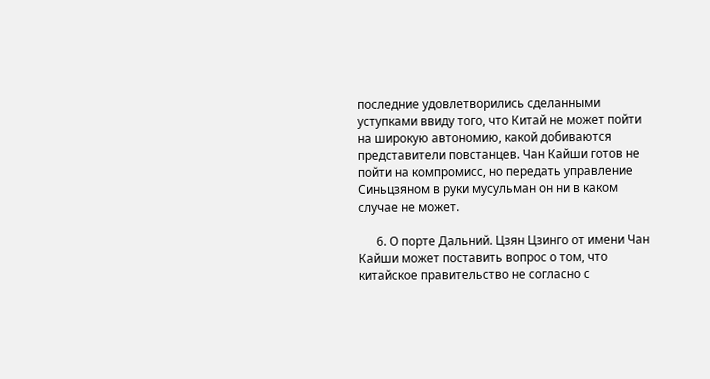последние удовлетворились сделанными уступками ввиду того, что Китай не может пойти на широкую автономию, какой добиваются представители повстанцев. Чан Кайши готов не пойти на компромисс, но передать управление Синьцзяном в руки мусульман он ни в каком случае не может.

      6. О порте Дальний. Цзян Цзинго от имени Чан Кайши может поставить вопрос о том, что китайское правительство не согласно с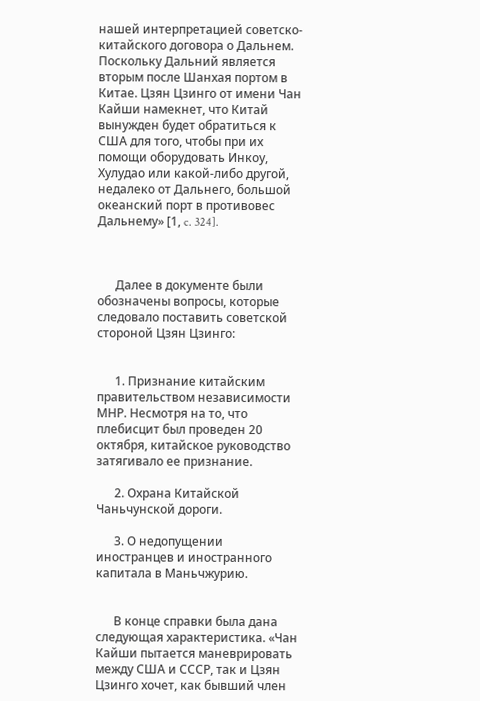нашей интерпретацией советско-китайского договора о Дальнем. Поскольку Дальний является вторым после Шанхая портом в Китае. Цзян Цзинго от имени Чан Кайши намекнет, что Китай вынужден будет обратиться к США для того, чтобы при их помощи оборудовать Инкоу, Хулудао или какой-либо другой, недалеко от Дальнего, большой океанский порт в противовес Дальнему» [1, c. 324].



      Далее в документе были обозначены вопросы, которые следовало поставить советской стороной Цзян Цзинго:


      1. Признание китайским правительством независимости МНР. Несмотря на то, что плебисцит был проведен 20 октября, китайское руководство затягивало ее признание.

      2. Охрана Китайской Чаньчунской дороги.

      3. О недопущении иностранцев и иностранного капитала в Маньчжурию.


      В конце справки была дана следующая характеристика. «Чан Кайши пытается маневрировать между США и СССР, так и Цзян Цзинго хочет, как бывший член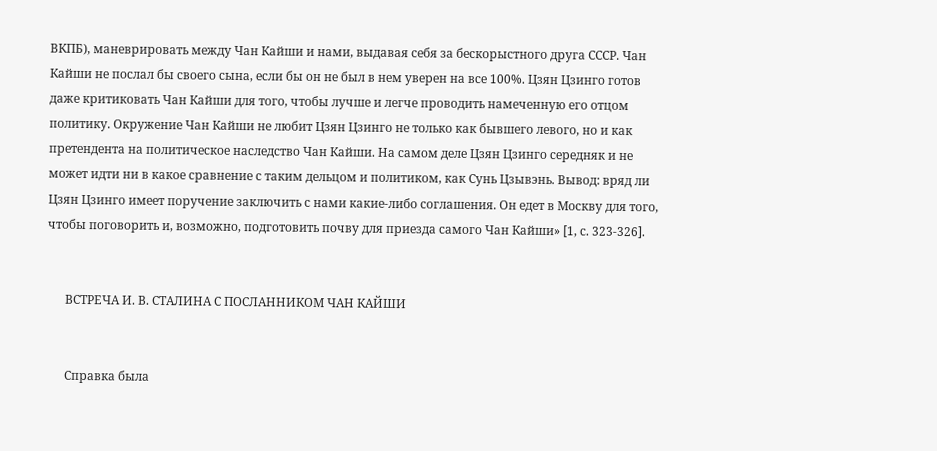ВКПБ), маневрировать между Чан Кайши и нами, выдавая себя за бескорыстного друга СССР. Чан Кайши не послал бы своего сына, если бы он не был в нем уверен на все 100%. Цзян Цзинго готов даже критиковать Чан Кайши для того, чтобы лучше и легче проводить намеченную его отцом политику. Окружение Чан Кайши не любит Цзян Цзинго не только как бывшего левого, но и как претендента на политическое наследство Чан Кайши. На самом деле Цзян Цзинго середняк и не может идти ни в какое сравнение с таким дельцом и политиком, как Сунь Цзывэнь. Вывод: вряд ли Цзян Цзинго имеет поручение заключить с нами какие-либо соглашения. Он едет в Москву для того, чтобы поговорить и, возможно, подготовить почву для приезда самого Чан Кайши» [1, с. 323-326].


      ВСТРЕЧА И. В. СТАЛИНА С ПОСЛАННИКОМ ЧАН КАЙШИ


      Справка была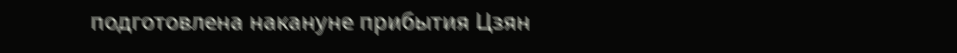подготовлена накануне прибытия Цзян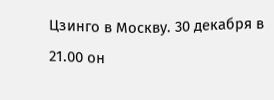Цзинго в Москву. 30 декабря в 21.00 он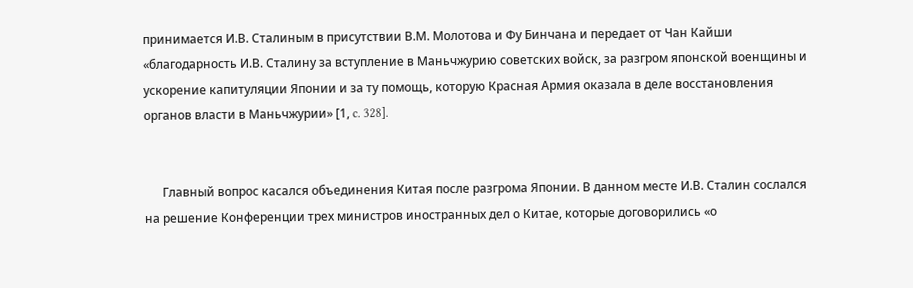принимается И.В. Сталиным в присутствии В.М. Молотова и Фу Бинчана и передает от Чан Кайши «благодарность И.В. Сталину за вступление в Маньчжурию советских войск, за разгром японской военщины и ускорение капитуляции Японии и за ту помощь, которую Красная Армия оказала в деле восстановления органов власти в Маньчжурии» [1, c. 328].


      Главный вопрос касался объединения Китая после разгрома Японии. В данном месте И.В. Сталин сослался на решение Конференции трех министров иностранных дел о Китае, которые договорились «о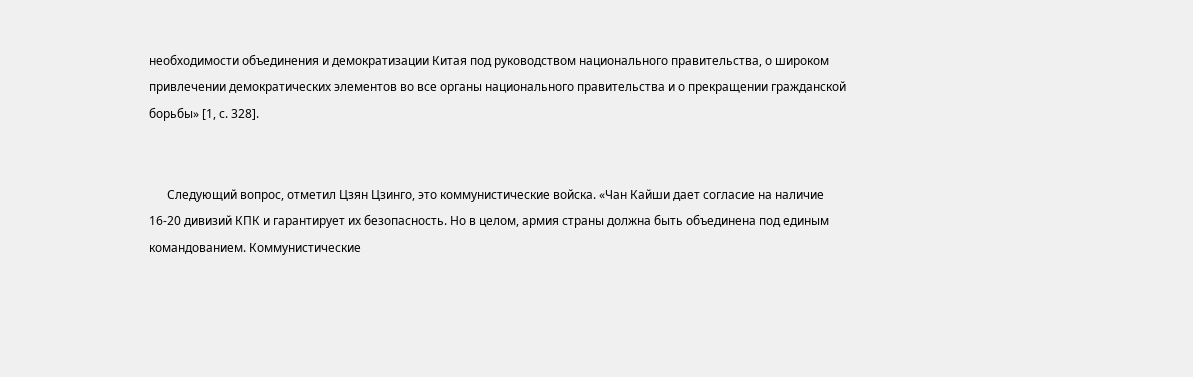необходимости объединения и демократизации Китая под руководством национального правительства, о широком привлечении демократических элементов во все органы национального правительства и о прекращении гражданской борьбы» [1, с. 328].


      Следующий вопрос, отметил Цзян Цзинго, это коммунистические войска. «Чан Кайши дает согласие на наличие 16-20 дивизий КПК и гарантирует их безопасность. Но в целом, армия страны должна быть объединена под единым командованием. Коммунистические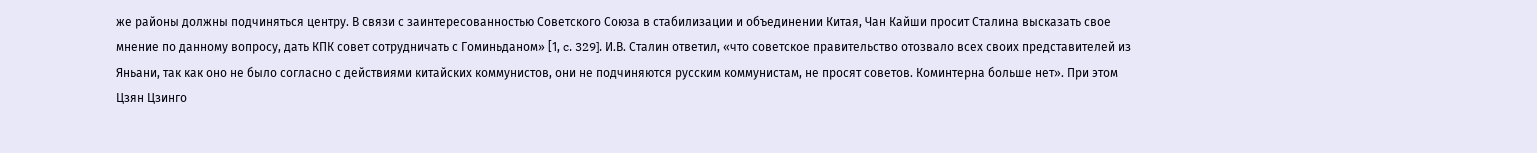же районы должны подчиняться центру. В связи с заинтересованностью Советского Союза в стабилизации и объединении Китая, Чан Кайши просит Сталина высказать свое мнение по данному вопросу, дать КПК совет сотрудничать с Гоминьданом» [1, c. 329]. И.В. Сталин ответил, «что советское правительство отозвало всех своих представителей из Яньани, так как оно не было согласно с действиями китайских коммунистов, они не подчиняются русским коммунистам, не просят советов. Коминтерна больше нет». При этом Цзян Цзинго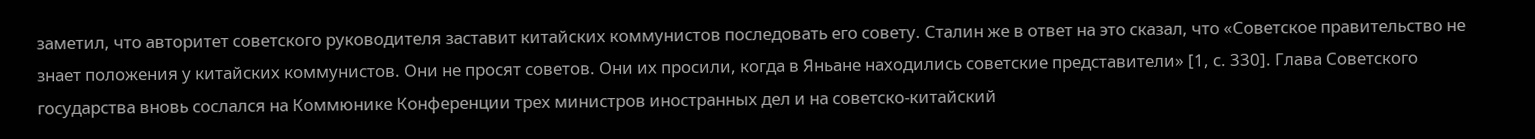заметил, что авторитет советского руководителя заставит китайских коммунистов последовать его совету. Сталин же в ответ на это сказал, что «Советское правительство не знает положения у китайских коммунистов. Они не просят советов. Они их просили, когда в Яньане находились советские представители» [1, с. 330]. Глава Советского государства вновь сослался на Коммюнике Конференции трех министров иностранных дел и на советско-китайский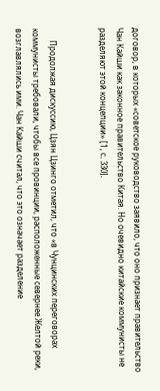договор, в которых «советское руководство заявило, что оно признает правительство Чан Кайши как законное правительство Китая. Но очевидно китайские коммунисты не разделяют этой концепции» [1, c. 330].


      Продолжая дискуссию, Цзян Цзинго отметил, что «в Чунцинских переговорах коммунисты требовали, чтобы все провинции, расположенные севернее Желтой реки, возглавлялись ими. Чан Кайши считал, что это означает разделение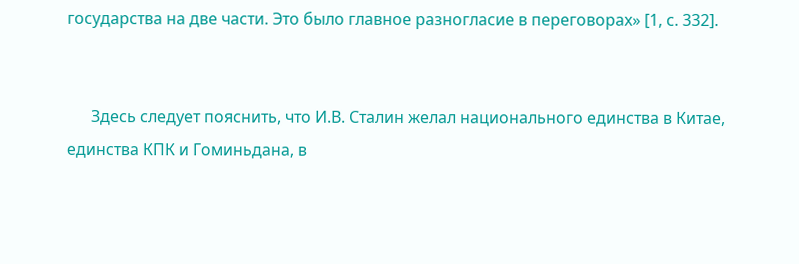государства на две части. Это было главное разногласие в переговорах» [1, с. 332].


      Здесь следует пояснить, что И.В. Сталин желал национального единства в Китае, единства КПК и Гоминьдана, в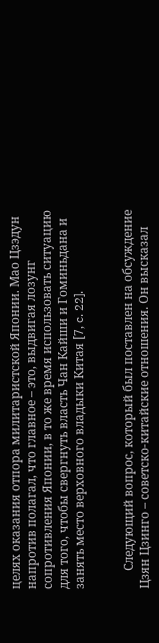целях оказания отпора милитаристской Японии. Мао Цзэдун напротив полагал, что главное – это, выдвигая лозунг сопротивления Японии, в то же время использовать ситуацию для того, чтобы свергнуть власть Чан Кайши и Гоминьдана и занять место верховного владыки Китая [7, c. 22].


      Следующий вопрос, который был поставлен на обсуждение Цзян Цзинго – советско-китайские отношения. Он высказал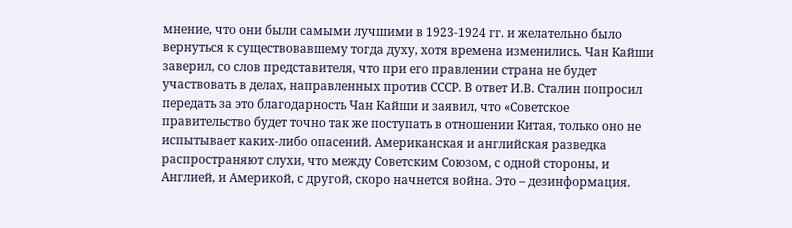мнение, что они были самыми лучшими в 1923-1924 гг. и желательно было вернуться к существовавшему тогда духу, хотя времена изменились. Чан Кайши заверил, со слов представителя, что при его правлении страна не будет участвовать в делах, направленных против СССР. В ответ И.В. Сталин попросил передать за это благодарность Чан Кайши и заявил, что «Советское правительство будет точно так же поступать в отношении Китая, только оно не испытывает каких-либо опасений. Американская и английская разведка распространяют слухи, что между Советским Союзом, с одной стороны, и Англией, и Америкой, с другой, скоро начнется война. Это – дезинформация.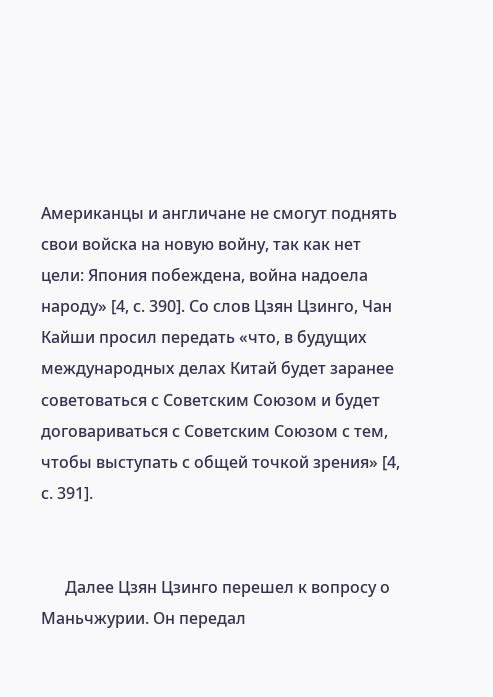Американцы и англичане не смогут поднять свои войска на новую войну, так как нет цели: Япония побеждена, война надоела народу» [4, с. 390]. Со слов Цзян Цзинго, Чан Кайши просил передать «что, в будущих международных делах Китай будет заранее советоваться с Советским Союзом и будет договариваться с Советским Союзом с тем, чтобы выступать с общей точкой зрения» [4, с. 391].


      Далее Цзян Цзинго перешел к вопросу о Маньчжурии. Он передал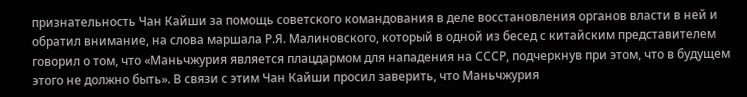признательность Чан Кайши за помощь советского командования в деле восстановления органов власти в ней и обратил внимание, на слова маршала Р.Я. Малиновского, который в одной из бесед с китайским представителем говорил о том, что «Маньчжурия является плацдармом для нападения на СССР, подчеркнув при этом, что в будущем этого не должно быть». В связи с этим Чан Кайши просил заверить, что Маньчжурия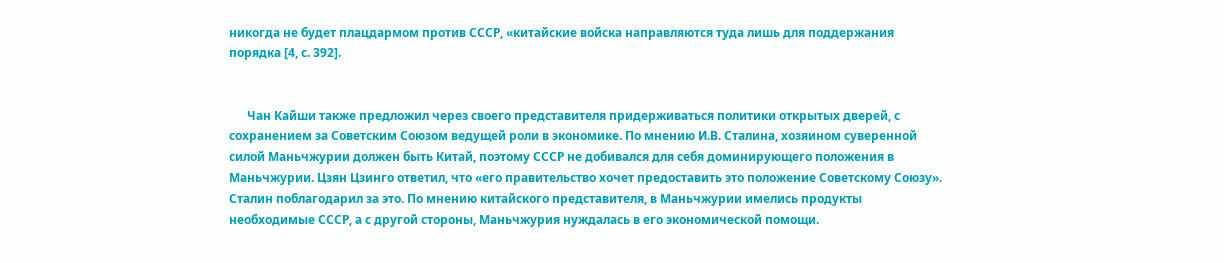никогда не будет плацдармом против СССР, «китайские войска направляются туда лишь для поддержания порядка [4, с. 392].


      Чан Кайши также предложил через своего представителя придерживаться политики открытых дверей, с сохранением за Советским Союзом ведущей роли в экономике. По мнению И.В. Сталина, хозяином суверенной силой Маньчжурии должен быть Китай, поэтому СССР не добивался для себя доминирующего положения в Маньчжурии. Цзян Цзинго ответил, что «его правительство хочет предоставить это положение Советскому Союзу». Сталин поблагодарил за это. По мнению китайского представителя, в Маньчжурии имелись продукты необходимые СССР, а с другой стороны, Маньчжурия нуждалась в его экономической помощи.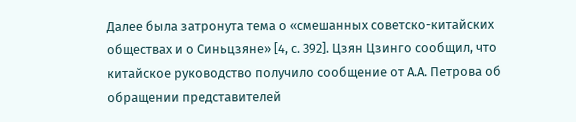Далее была затронута тема о «смешанных советско-китайских обществах и о Синьцзяне» [4, с. 392]. Цзян Цзинго сообщил, что китайское руководство получило сообщение от А.А. Петрова об обращении представителей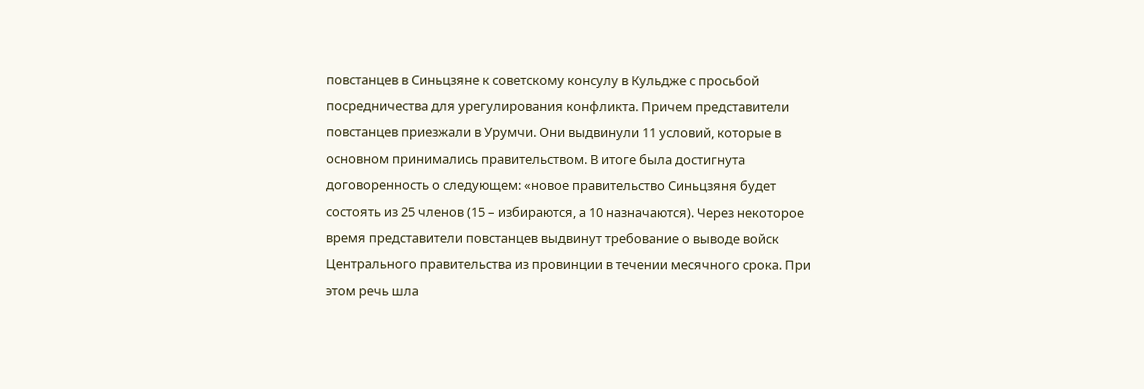повстанцев в Синьцзяне к советскому консулу в Кульдже с просьбой посредничества для урегулирования конфликта. Причем представители повстанцев приезжали в Урумчи. Они выдвинули 11 условий, которые в основном принимались правительством. В итоге была достигнута договоренность о следующем: «новое правительство Синьцзяня будет состоять из 25 членов (15 – избираются, а 10 назначаются). Через некоторое время представители повстанцев выдвинут требование о выводе войск Центрального правительства из провинции в течении месячного срока. При этом речь шла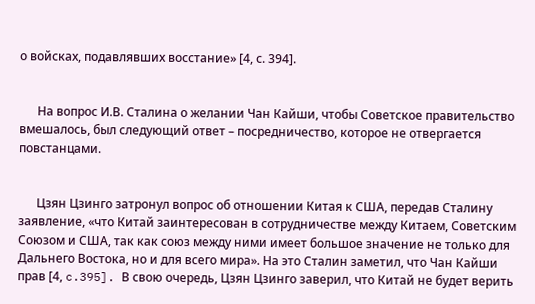о войсках, подавлявших восстание» [4, с. 394].


      На вопрос И.В. Сталина о желании Чан Кайши, чтобы Советское правительство вмешалось, был следующий ответ – посредничество, которое не отвергается повстанцами.


      Цзян Цзинго затронул вопрос об отношении Китая к США, передав Сталину заявление, «что Китай заинтересован в сотрудничестве между Китаем, Советским Союзом и США, так как союз между ними имеет большое значение не только для Дальнего Востока, но и для всего мира». На это Сталин заметил, что Чан Кайши прав [4, c.395]. В свою очередь, Цзян Цзинго заверил, что Китай не будет верить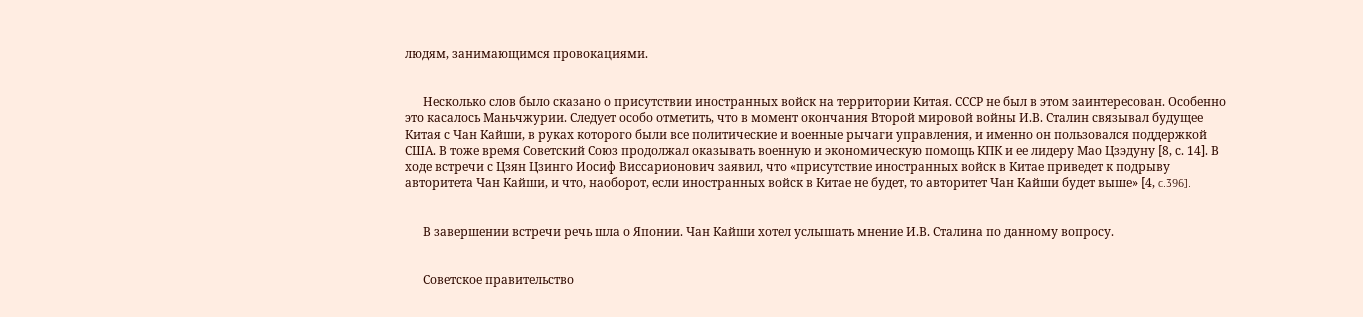людям, занимающимся провокациями.


      Несколько слов было сказано о присутствии иностранных войск на территории Китая. СССР не был в этом заинтересован. Особенно это касалось Маньчжурии. Следует особо отметить, что в момент окончания Второй мировой войны И.В. Сталин связывал будущее Китая с Чан Кайши, в руках которого были все политические и военные рычаги управления, и именно он пользовался поддержкой США. В тоже время Советский Союз продолжал оказывать военную и экономическую помощь КПК и ее лидеру Мао Цзэдуну [8, с. 14]. В ходе встречи с Цзян Цзинго Иосиф Виссарионович заявил, что «присутствие иностранных войск в Китае приведет к подрыву авторитета Чан Кайши, и что, наоборот, если иностранных войск в Китае не будет, то авторитет Чан Кайши будет выше» [4, c.396].


      В завершении встречи речь шла о Японии. Чан Кайши хотел услышать мнение И.В. Сталина по данному вопросу.


      Советское правительство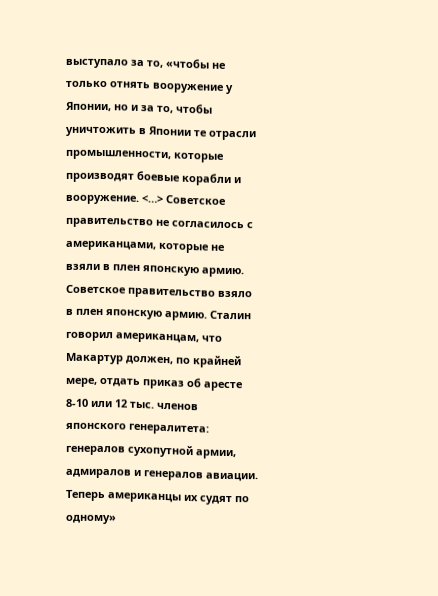выступало за то, «чтобы не только отнять вооружение у Японии, но и за то, чтобы уничтожить в Японии те отрасли промышленности, которые производят боевые корабли и вооружение. <…> Советское правительство не согласилось с американцами, которые не взяли в плен японскую армию. Советское правительство взяло в плен японскую армию. Сталин говорил американцам, что Макартур должен, по крайней мере, отдать приказ об аресте 8-10 или 12 тыс. членов японского генералитета: генералов сухопутной армии, адмиралов и генералов авиации. Теперь американцы их судят по одному»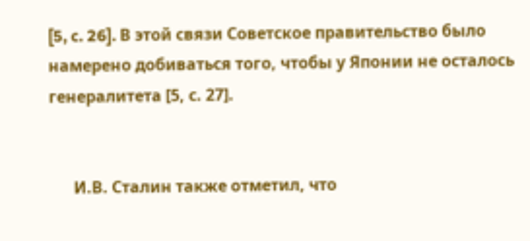[5, c. 26]. В этой связи Советское правительство было намерено добиваться того, чтобы у Японии не осталось генералитета [5, с. 27].


      И.В. Сталин также отметил, что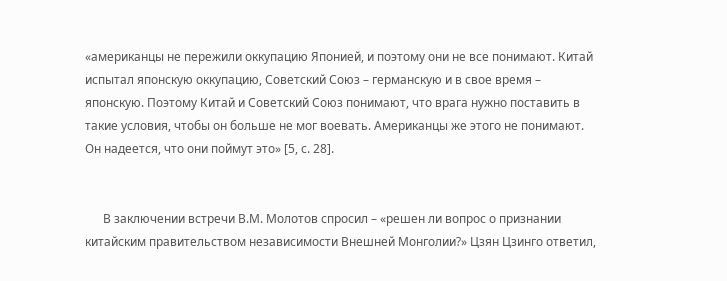«американцы не пережили оккупацию Японией, и поэтому они не все понимают. Китай испытал японскую оккупацию, Советский Союз – германскую и в свое время – японскую. Поэтому Китай и Советский Союз понимают, что врага нужно поставить в такие условия, чтобы он больше не мог воевать. Американцы же этого не понимают. Он надеется, что они поймут это» [5, с. 28].


      В заключении встречи В.М. Молотов спросил – «решен ли вопрос о признании китайским правительством независимости Внешней Монголии?» Цзян Цзинго ответил,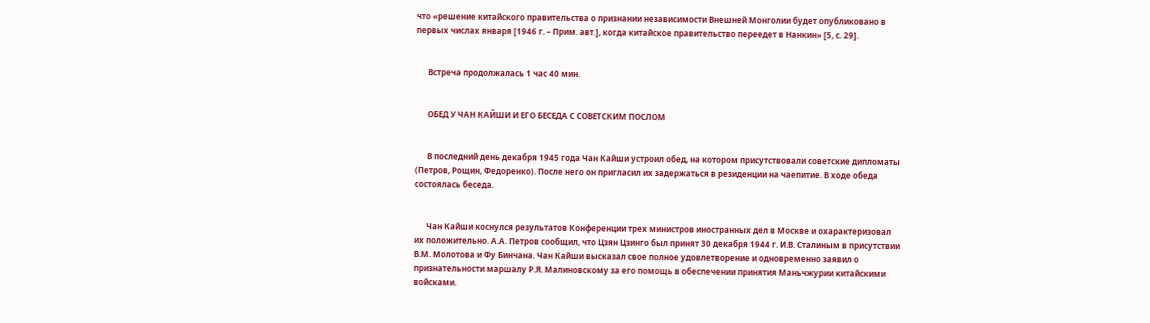что «решение китайского правительства о признании независимости Внешней Монголии будет опубликовано в первых числах января [1946 г. – Прим. авт.], когда китайское правительство переедет в Нанкин» [5, с. 29].


      Встреча продолжалась 1 час 40 мин.


      ОБЕД У ЧАН КАЙШИ И ЕГО БЕСЕДА С СОВЕТСКИМ ПОСЛОМ


      В последний день декабря 1945 года Чан Кайши устроил обед, на котором присутствовали советские дипломаты (Петров, Рощин, Федоренко). После него он пригласил их задержаться в резиденции на чаепитие. В ходе обеда состоялась беседа.


      Чан Кайши коснулся результатов Конференции трех министров иностранных дел в Москве и охарактеризовал их положительно. А.А. Петров сообщил, что Цзян Цзинго был принят 30 декабря 1944 г. И.В. Сталиным в присутствии В.М. Молотова и Фу Бинчана. Чан Кайши высказал свое полное удовлетворение и одновременно заявил о признательности маршалу Р.Я. Малиновскому за его помощь в обеспечении принятия Маньчжурии китайскими войсками.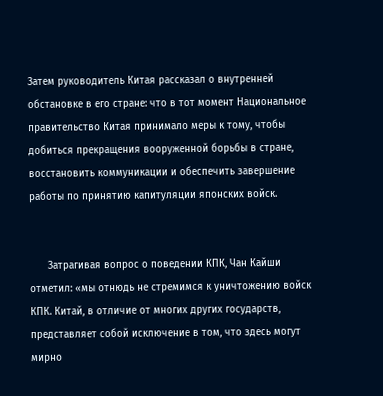Затем руководитель Китая рассказал о внутренней обстановке в его стране: что в тот момент Национальное правительство Китая принимало меры к тому, чтобы добиться прекращения вооруженной борьбы в стране, восстановить коммуникации и обеспечить завершение работы по принятию капитуляции японских войск.


      Затрагивая вопрос о поведении КПК, Чан Кайши отметил: «мы отнюдь не стремимся к уничтожению войск КПК. Китай, в отличие от многих других государств, представляет собой исключение в том, что здесь могут мирно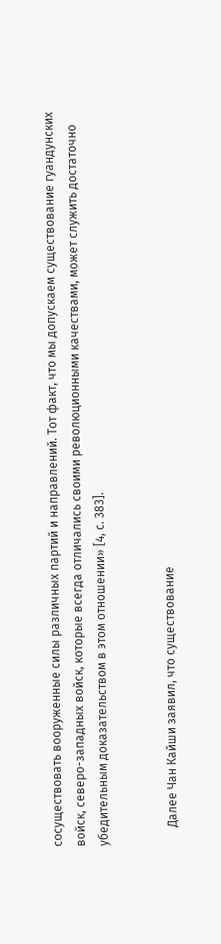сосуществовать вооруженные силы различных партий и направлений. Тот факт, что мы допускаем существование гуандунских войск, северо-западных войск, которые всегда отличались своими революционными качествами, может служить достаточно убедительным доказательством в этом отношении» [4, с. 383].


      Далее Чан Кайши заявил, что существование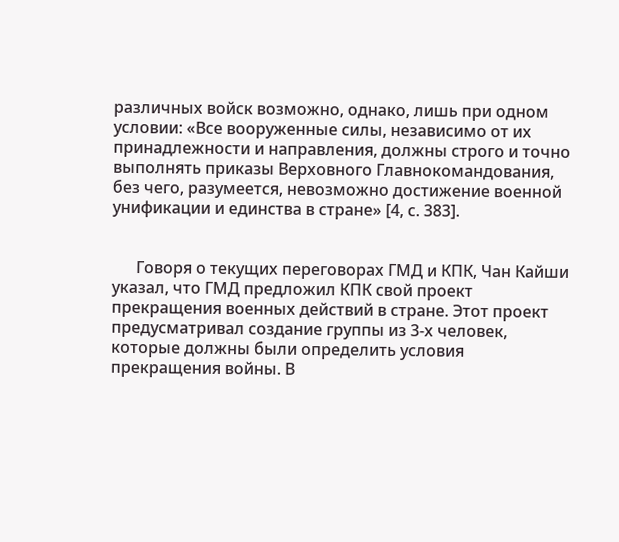различных войск возможно, однако, лишь при одном условии: «Все вооруженные силы, независимо от их принадлежности и направления, должны строго и точно выполнять приказы Верховного Главнокомандования, без чего, разумеется, невозможно достижение военной унификации и единства в стране» [4, с. 383].


      Говоря о текущих переговорах ГМД и КПК, Чан Кайши указал, что ГМД предложил КПК свой проект прекращения военных действий в стране. Этот проект предусматривал создание группы из 3-х человек, которые должны были определить условия прекращения войны. В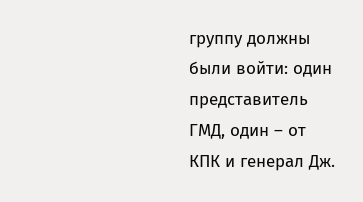группу должны были войти: один представитель ГМД, один – от КПК и генерал Дж.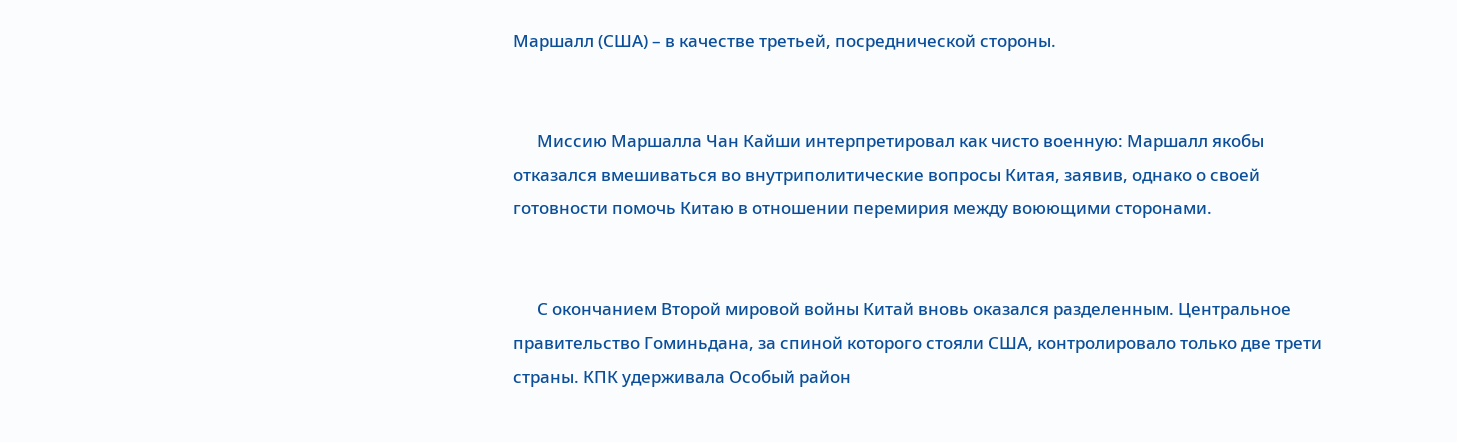Маршалл (США) – в качестве третьей, посреднической стороны.


      Миссию Маршалла Чан Кайши интерпретировал как чисто военную: Маршалл якобы отказался вмешиваться во внутриполитические вопросы Китая, заявив, однако о своей готовности помочь Китаю в отношении перемирия между воюющими сторонами.


      С окончанием Второй мировой войны Китай вновь оказался разделенным. Центральное правительство Гоминьдана, за спиной которого стояли США, контролировало только две трети страны. КПК удерживала Особый район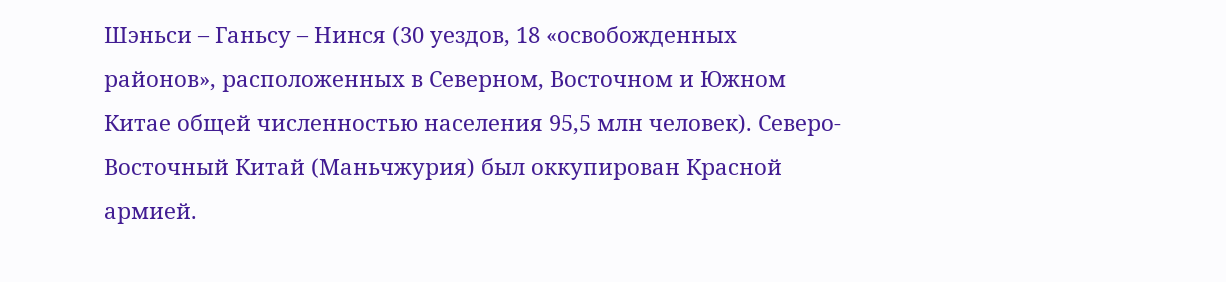Шэньси – Ганьсу – Нинся (30 уездов, 18 «освобожденных районов», расположенных в Северном, Восточном и Южном Китае общей численностью населения 95,5 млн человек). Северо-Восточный Китай (Маньчжурия) был оккупирован Красной армией.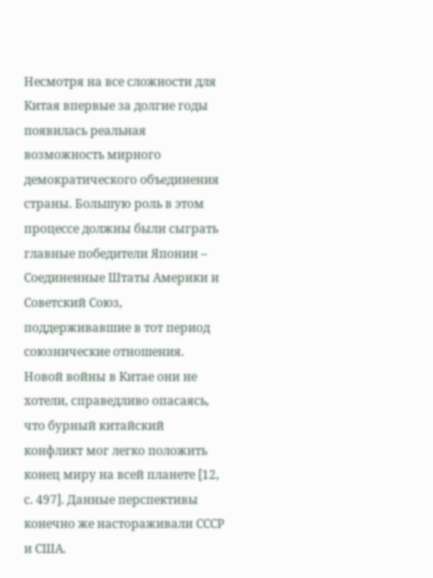Несмотря на все сложности для Китая впервые за долгие годы появилась реальная возможность мирного демократического объединения страны. Большую роль в этом процессе должны были сыграть главные победители Японии – Соединенные Штаты Америки и Советский Союз, поддерживавшие в тот период союзнические отношения. Новой войны в Китае они не хотели, справедливо опасаясь, что бурный китайский конфликт мог легко положить конец миру на всей планете [12, с. 497]. Данные перспективы конечно же настораживали СССР и США.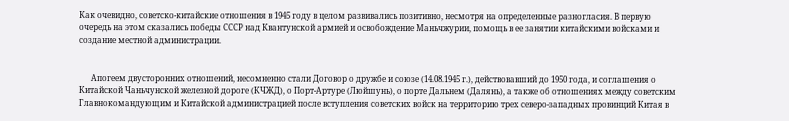Как очевидно, советско-китайские отношения в 1945 году в целом развивались позитивно, несмотря на определенные разногласия. В первую очередь на этом сказались победы СССР над Квантунской армией и освобождение Маньчжурии, помощь в ее занятии китайскими войсками и создание местной администрации.


      Апогеем двусторонних отношений, несомненно стали Договор о дружбе и союзе (14.08.1945 г.), действовавший до 1950 года, и соглашения о Китайской Чаньчунской железной дороге (КЧЖД), о Порт-Артуре (Люйшунь), о порте Дальнем (Далянь), а также об отношениях между советским Главнокомандующим и Китайской администрацией после вступления советских войск на территорию трех северо-западных провинций Китая в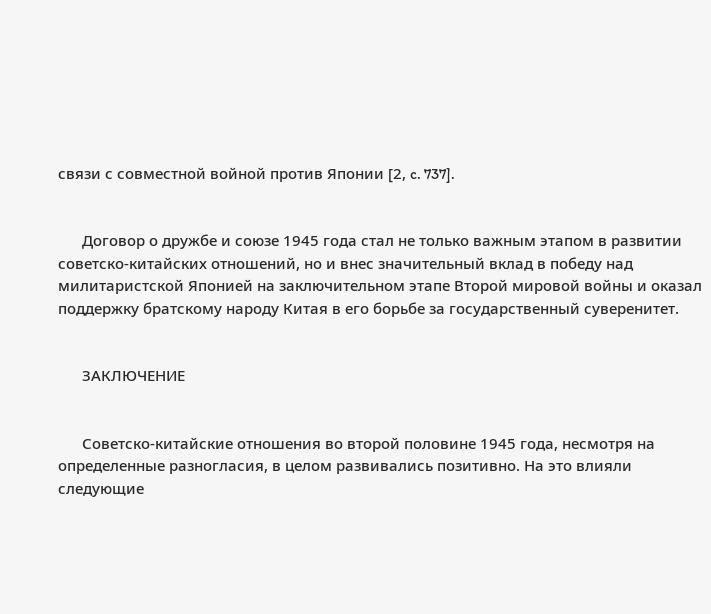связи с совместной войной против Японии [2, c. 737].


      Договор о дружбе и союзе 1945 года стал не только важным этапом в развитии советско-китайских отношений, но и внес значительный вклад в победу над милитаристской Японией на заключительном этапе Второй мировой войны и оказал поддержку братскому народу Китая в его борьбе за государственный суверенитет.


      ЗАКЛЮЧЕНИЕ


      Советско-китайские отношения во второй половине 1945 года, несмотря на определенные разногласия, в целом развивались позитивно. На это влияли следующие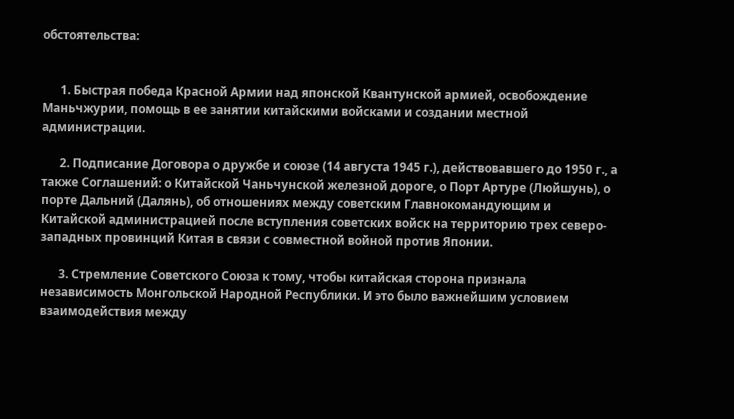обстоятельства:


      1. Быстрая победа Красной Армии над японской Квантунской армией, освобождение Маньчжурии, помощь в ее занятии китайскими войсками и создании местной администрации.

      2. Подписание Договора о дружбе и союзе (14 августа 1945 г.), действовавшего до 1950 г., а также Соглашений: о Китайской Чаньчунской железной дороге, о Порт Артуре (Люйшунь), о порте Дальний (Далянь), об отношениях между советским Главнокомандующим и Китайской администрацией после вступления советских войск на территорию трех северо-западных провинций Китая в связи с совместной войной против Японии.

      3. Стремление Советского Союза к тому, чтобы китайская сторона признала независимость Монгольской Народной Республики. И это было важнейшим условием взаимодействия между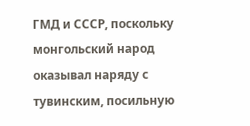ГМД и СССР, поскольку монгольский народ оказывал наряду с тувинским, посильную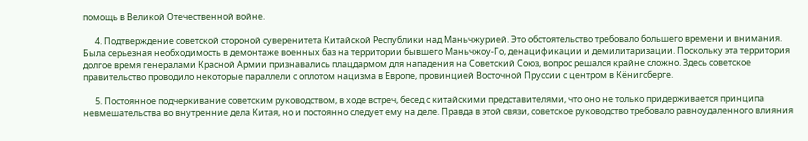помощь в Великой Отечественной войне.

      4. Подтверждение советской стороной суверенитета Китайской Республики над Маньчжурией. Это обстоятельство требовало большего времени и внимания. Была серьезная необходимость в демонтаже военных баз на территории бывшего Маньчжоу-Го, денацификации и демилитаризации. Поскольку эта территория долгое время генералами Красной Армии признавались плацдармом для нападения на Советский Союз, вопрос решался крайне сложно. Здесь советское правительство проводило некоторые параллели с оплотом нацизма в Европе, провинцией Восточной Пруссии с центром в Кёнигсберге.

      5. Постоянное подчеркивание советским руководством, в ходе встреч, бесед с китайскими представителями, что оно не только придерживается принципа невмешательства во внутренние дела Китая, но и постоянно следует ему на деле. Правда в этой связи, советское руководство требовало равноудаленного влияния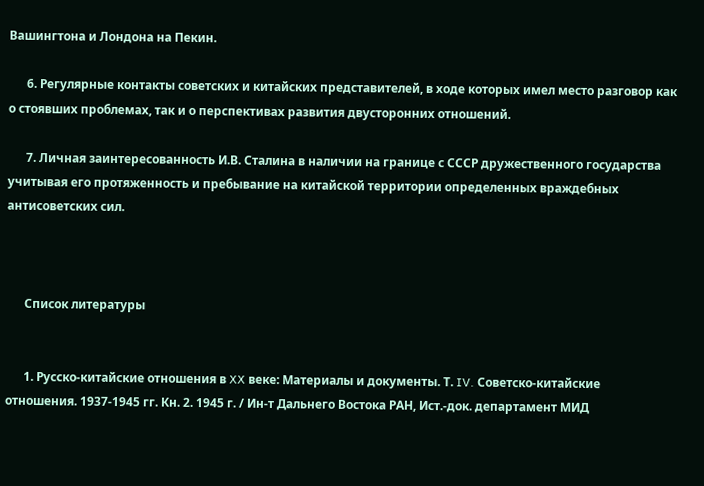Вашингтона и Лондона на Пекин.

      6. Регулярные контакты советских и китайских представителей, в ходе которых имел место разговор как о стоявших проблемах, так и о перспективах развития двусторонних отношений.

      7. Личная заинтересованность И.В. Сталина в наличии на границе с СССР дружественного государства учитывая его протяженность и пребывание на китайской территории определенных враждебных антисоветских сил.



      Список литературы


      1. Русско-китайские отношения в XX веке: Материалы и документы. Т. IV. Советско-китайские отношения. 1937-1945 гг. Кн. 2. 1945 г. / Ин-т Дальнего Востока РАН, Ист.-док. департамент МИД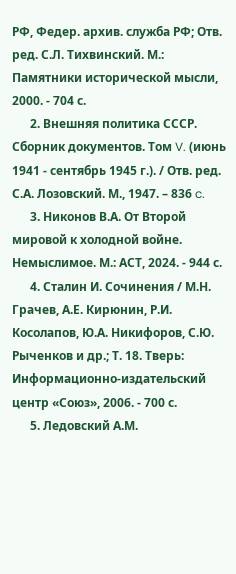РФ, Федер. архив. служба РФ; Отв. ред. С.Л. Тихвинский. М.: Памятники исторической мысли, 2000. - 704 с.
      2. Внешняя политика СССР. Сборник документов. Том V. (июнь 1941 - сентябрь 1945 г.). / Отв. ред. С.А. Лозовский. М., 1947. – 836 c.
      3. Никонов В.А. От Второй мировой к холодной войне. Немыслимое. М.: АСТ, 2024. - 944 с.
      4. Сталин И. Сочинения / М.Н. Грачев, А.Е. Кирюнин, Р.И. Косолапов, Ю.А. Никифоров, С.Ю. Рыченков и др.; Т. 18. Тверь: Информационно-издательский центр «Союз», 2006. - 700 с.
      5. Ледовский А.М.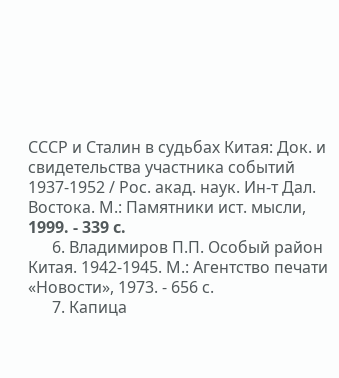СССР и Сталин в судьбах Китая: Док. и свидетельства участника событий 1937-1952 / Рос. акад. наук. Ин-т Дал. Востока. М.: Памятники ист. мысли, 1999. - 339 c.
      6. Владимиров П.П. Особый район Китая. 1942-1945. М.: Агентство печати «Новости», 1973. - 656 с.
      7. Капица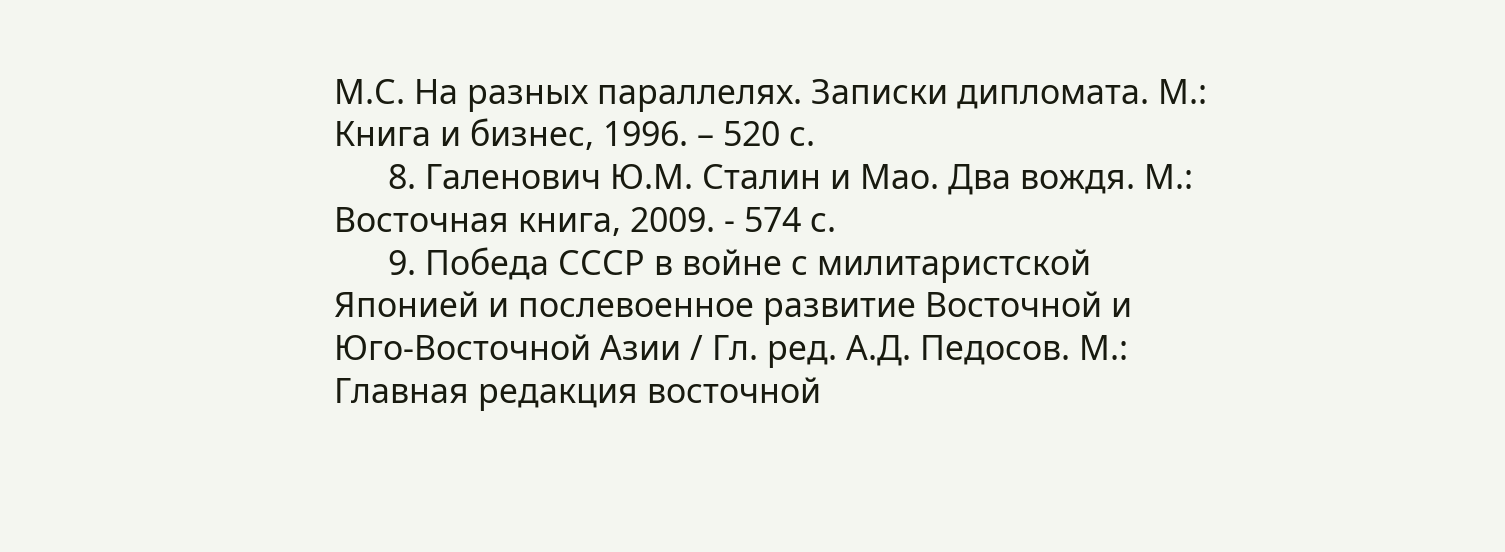М.С. На разных параллелях. Записки дипломата. М.: Книга и бизнес, 1996. – 520 с.
      8. Галенович Ю.М. Сталин и Мао. Два вождя. М.: Восточная книга, 2009. - 574 с.
      9. Победа СССР в войне с милитаристской Японией и послевоенное развитие Восточной и Юго-Восточной Азии / Гл. ред. А.Д. Педосов. М.: Главная редакция восточной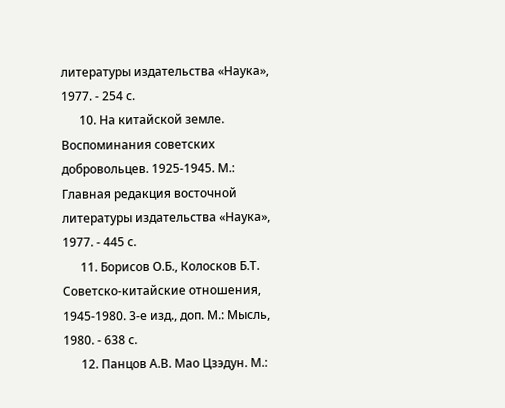литературы издательства «Наука», 1977. - 254 с.
      10. На китайской земле. Воспоминания советских добровольцев. 1925-1945. М.: Главная редакция восточной литературы издательства «Наука», 1977. - 445 с.
      11. Борисов О.Б., Колосков Б.Т. Советско-китайские отношения, 1945-1980. 3-е изд., доп. М.: Мысль, 1980. - 638 с.
      12. Панцов А.В. Мао Цзэдун. М.: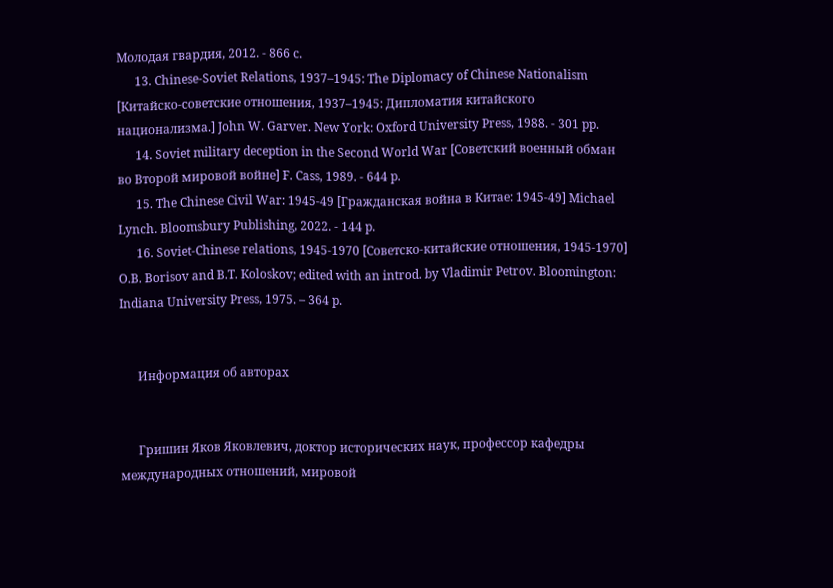Молодая гвардия, 2012. - 866 с.
      13. Chinese-Soviet Relations, 1937–1945: The Diplomacy of Chinese Nationalism [Китайско-советские отношения, 1937–1945: Дипломатия китайского национализма.] John W. Garver. New York: Oxford University Press, 1988. - 301 pp.
      14. Soviet military deception in the Second World War [Советский военный обман во Второй мировой войне] F. Cass, 1989. - 644 p.
      15. The Chinese Civil War: 1945-49 [Гражданская война в Китае: 1945-49] Michael Lynch. Bloomsbury Publishing, 2022. - 144 p.
      16. Soviet-Chinese relations, 1945-1970 [Советско-китайские отношения, 1945-1970] O.B. Borisov and B.T. Koloskov; edited with an introd. by Vladimir Petrov. Bloomington: Indiana University Press, 1975. – 364 p.


      Информация об авторах


      Гришин Яков Яковлевич, доктор исторических наук, профессор кафедры международных отношений, мировой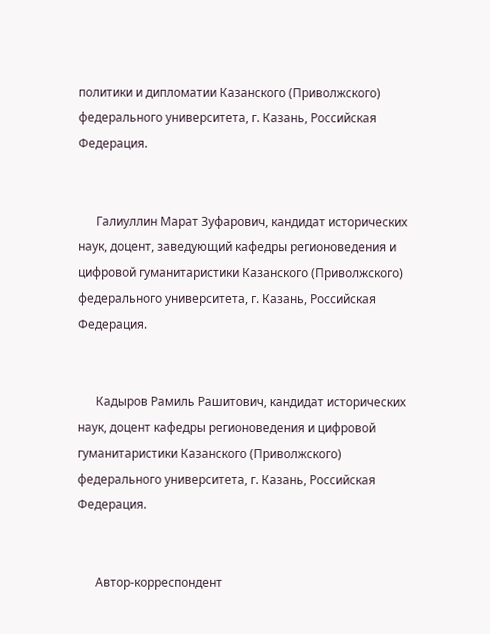политики и дипломатии Казанского (Приволжского) федерального университета, г. Казань, Российская Федерация.


      Галиуллин Марат Зуфарович, кандидат исторических наук, доцент, заведующий кафедры регионоведения и цифровой гуманитаристики Казанского (Приволжского) федерального университета, г. Казань, Российская Федерация.


      Кадыров Рамиль Рашитович, кандидат исторических наук, доцент кафедры регионоведения и цифровой гуманитаристики Казанского (Приволжского) федерального университета, г. Казань, Российская Федерация.


      Автор-корреспондент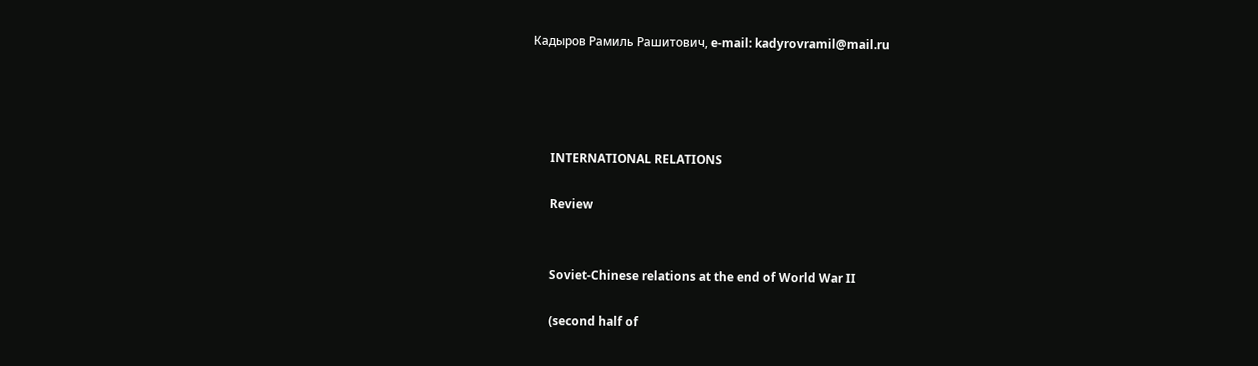Кадыров Рамиль Рашитович, e-mail: kadyrovramil@mail.ru




      INTERNATIONAL RELATIONS

      Review


      Soviet-Chinese relations at the end of World War II

      (second half of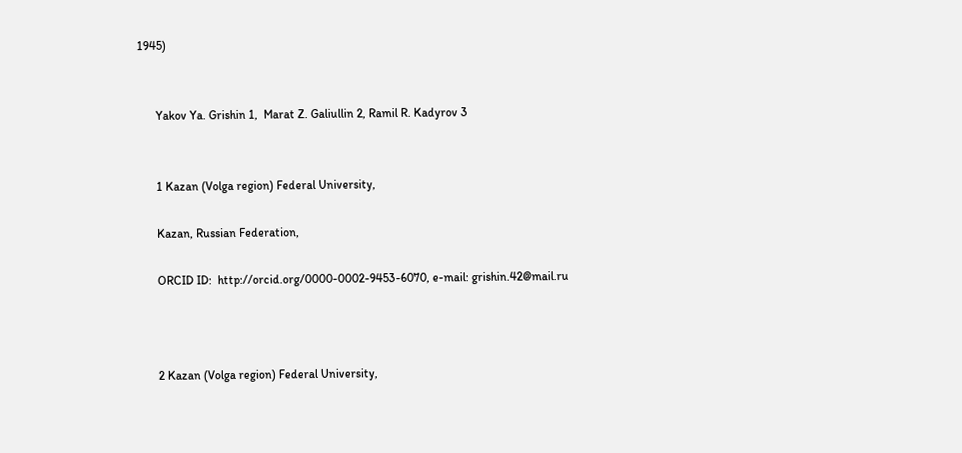1945)


      Yakov Ya. Grishin 1,  Marat Z. Galiullin 2, Ramil R. Kadyrov 3


      1 Kazan (Volga region) Federal University,

      Kazan, Russian Federation,

      ORCID ID:  http://orcid.org/0000-0002-9453-6070, e-mail: grishin.42@mail.ru



      2 Kazan (Volga region) Federal University,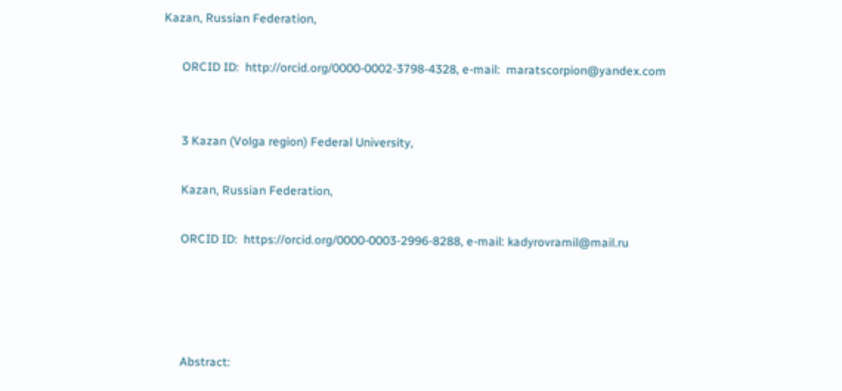Kazan, Russian Federation,

      ORCID ID:  http://orcid.org/0000-0002-3798-4328, e-mail:  maratscorpion@yandex.com


      3 Kazan (Volga region) Federal University,

      Kazan, Russian Federation,

      ORCID ID:  https://orcid.org/0000-0003-2996-8288, e-mail: kadyrovramil@mail.ru




      Abstract: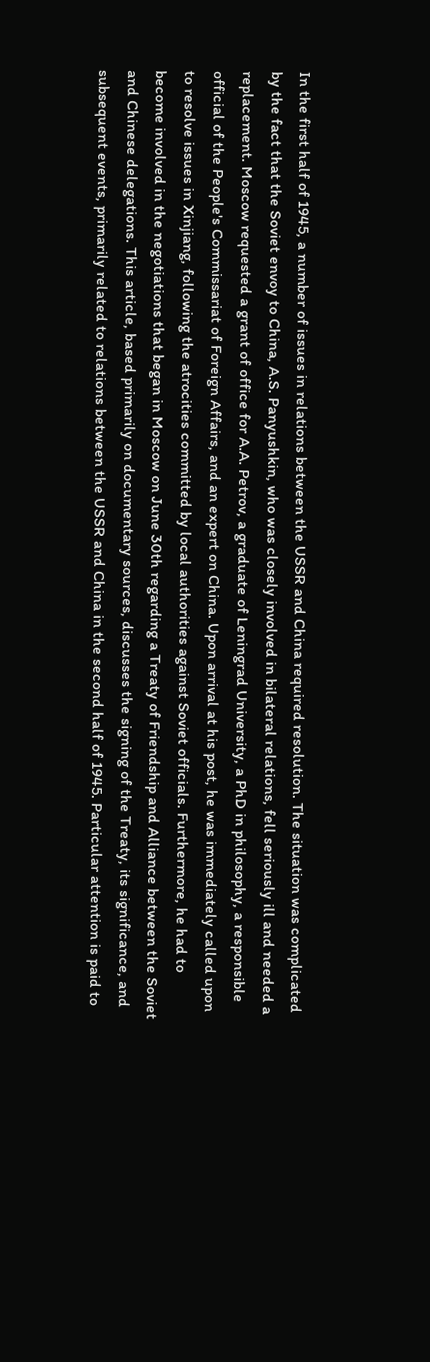In the first half of 1945, a number of issues in relations between the USSR and China required resolution. The situation was complicated by the fact that the Soviet envoy to China, A.S. Panyushkin, who was closely involved in bilateral relations, fell seriously ill and needed a replacement. Moscow requested a grant of office for A.A. Petrov, a graduate of Leningrad University, a PhD in philosophy, a responsible official of the People's Commissariat of Foreign Affairs, and an expert on China. Upon arrival at his post, he was immediately called upon to resolve issues in Xinjiang, following the atrocities committed by local authorities against Soviet officials. Furthermore, he had to become involved in the negotiations that began in Moscow on June 30th regarding a Treaty of Friendship and Alliance between the Soviet and Chinese delegations. This article, based primarily on documentary sources, discusses the signing of the Treaty, its significance, and subsequent events, primarily related to relations between the USSR and China in the second half of 1945. Particular attention is paid to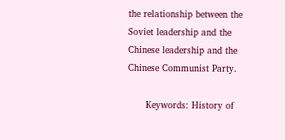the relationship between the Soviet leadership and the Chinese leadership and the Chinese Communist Party.

      Keywords: History of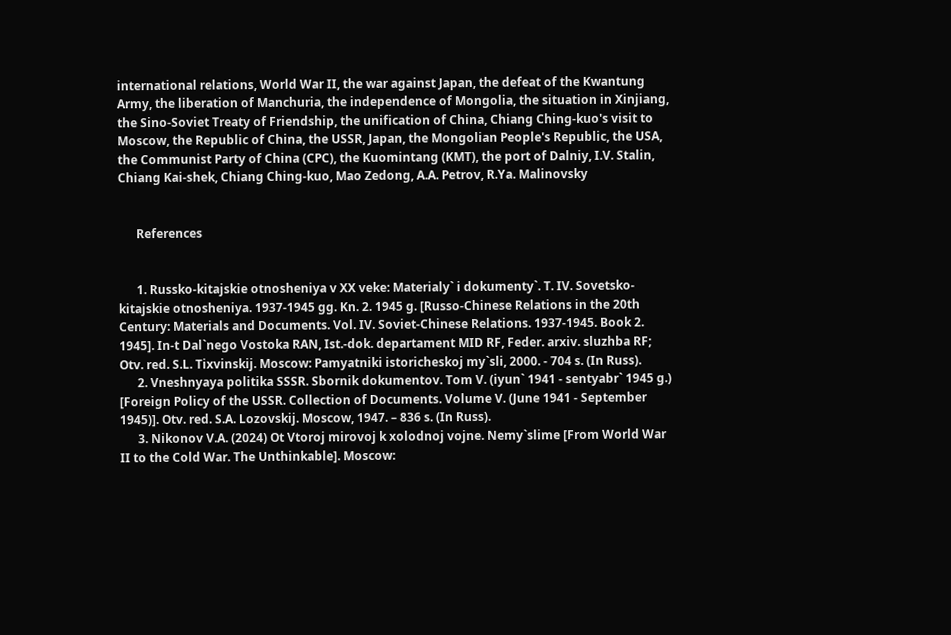international relations, World War II, the war against Japan, the defeat of the Kwantung Army, the liberation of Manchuria, the independence of Mongolia, the situation in Xinjiang, the Sino-Soviet Treaty of Friendship, the unification of China, Chiang Ching-kuo's visit to Moscow, the Republic of China, the USSR, Japan, the Mongolian People's Republic, the USA, the Communist Party of China (CPC), the Kuomintang (KMT), the port of Dalniy, I.V. Stalin, Chiang Kai-shek, Chiang Ching-kuo, Mao Zedong, A.A. Petrov, R.Ya. Malinovsky


      References


      1. Russko-kitajskie otnosheniya v XX veke: Materialy` i dokumenty`. T. IV. Sovetsko-kitajskie otnosheniya. 1937-1945 gg. Kn. 2. 1945 g. [Russo-Chinese Relations in the 20th Century: Materials and Documents. Vol. IV. Soviet-Chinese Relations. 1937-1945. Book 2. 1945]. In-t Dal`nego Vostoka RAN, Ist.-dok. departament MID RF, Feder. arxiv. sluzhba RF; Otv. red. S.L. Tixvinskij. Moscow: Pamyatniki istoricheskoj my`sli, 2000. - 704 s. (In Russ).
      2. Vneshnyaya politika SSSR. Sbornik dokumentov. Tom V. (iyun` 1941 - sentyabr` 1945 g.) [Foreign Policy of the USSR. Collection of Documents. Volume V. (June 1941 - September 1945)]. Otv. red. S.A. Lozovskij. Moscow, 1947. – 836 s. (In Russ).
      3. Nikonov V.A. (2024) Ot Vtoroj mirovoj k xolodnoj vojne. Nemy`slime [From World War II to the Cold War. The Unthinkable]. Moscow: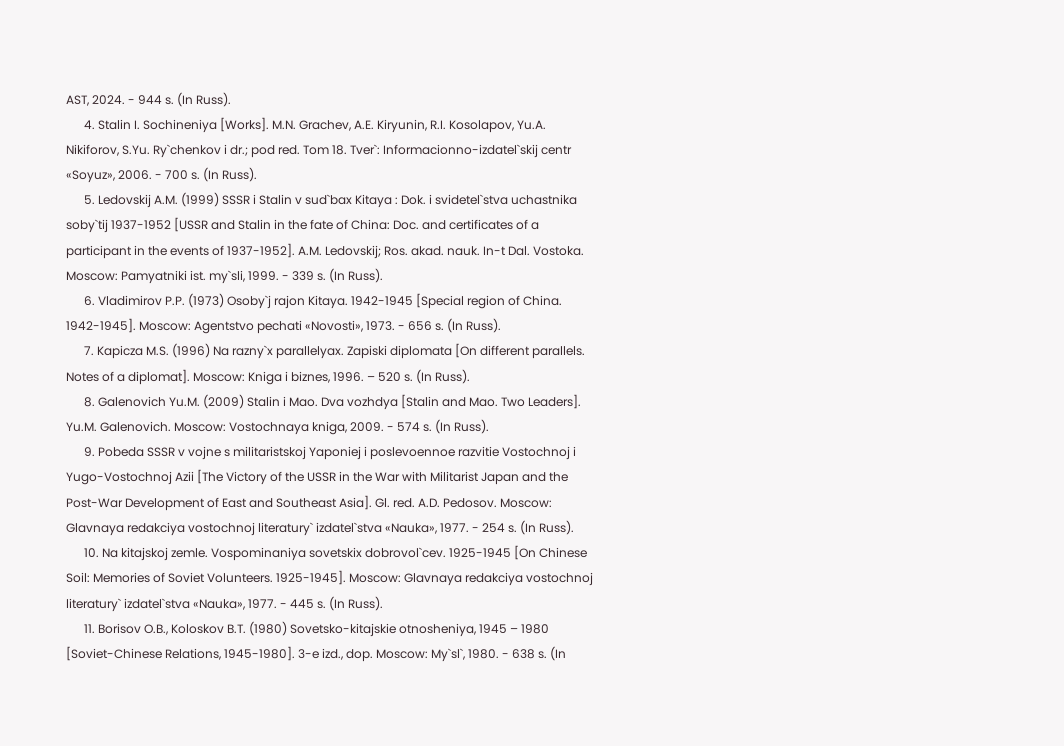AST, 2024. - 944 s. (In Russ).
      4. Stalin I. Sochineniya [Works]. M.N. Grachev, A.E. Kiryunin, R.I. Kosolapov, Yu.A. Nikiforov, S.Yu. Ry`chenkov i dr.; pod red. Tom 18. Tver`: Informacionno-izdatel`skij centr «Soyuz», 2006. - 700 s. (In Russ).
      5. Ledovskij A.M. (1999) SSSR i Stalin v sud`bax Kitaya : Dok. i svidetel`stva uchastnika soby`tij 1937-1952 [USSR and Stalin in the fate of China: Doc. and certificates of a participant in the events of 1937-1952]. A.M. Ledovskij; Ros. akad. nauk. In-t Dal. Vostoka. Moscow: Pamyatniki ist. my`sli, 1999. - 339 s. (In Russ).
      6. Vladimirov P.P. (1973) Osoby`j rajon Kitaya. 1942-1945 [Special region of China. 1942-1945]. Moscow: Agentstvo pechati «Novosti», 1973. - 656 s. (In Russ).
      7. Kapicza M.S. (1996) Na razny`x parallelyax. Zapiski diplomata [On different parallels. Notes of a diplomat]. Moscow: Kniga i biznes, 1996. – 520 s. (In Russ).
      8. Galenovich Yu.M. (2009) Stalin i Mao. Dva vozhdya [Stalin and Mao. Two Leaders]. Yu.M. Galenovich. Moscow: Vostochnaya kniga, 2009. - 574 s. (In Russ).
      9. Pobeda SSSR v vojne s militaristskoj Yaponiej i poslevoennoe razvitie Vostochnoj i Yugo-Vostochnoj Azii [The Victory of the USSR in the War with Militarist Japan and the Post-War Development of East and Southeast Asia]. Gl. red. A.D. Pedosov. Moscow: Glavnaya redakciya vostochnoj literatury` izdatel`stva «Nauka», 1977. - 254 s. (In Russ).
      10. Na kitajskoj zemle. Vospominaniya sovetskix dobrovol`cev. 1925-1945 [On Chinese Soil: Memories of Soviet Volunteers. 1925-1945]. Moscow: Glavnaya redakciya vostochnoj literatury` izdatel`stva «Nauka», 1977. - 445 s. (In Russ).
      11. Borisov O.B., Koloskov B.T. (1980) Sovetsko-kitajskie otnosheniya, 1945 – 1980 [Soviet-Chinese Relations, 1945-1980]. 3-e izd., dop. Moscow: My`sl`, 1980. - 638 s. (In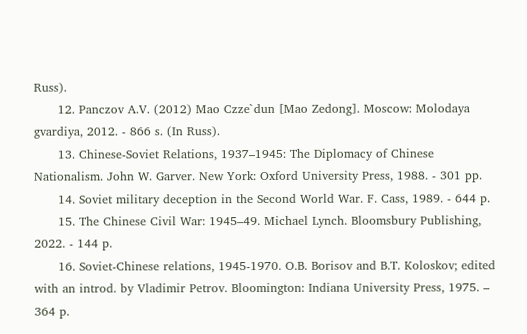Russ).
      12. Panczov A.V. (2012) Mao Czze`dun [Mao Zedong]. Moscow: Molodaya gvardiya, 2012. - 866 s. (In Russ).
      13. Chinese-Soviet Relations, 1937–1945: The Diplomacy of Chinese Nationalism. John W. Garver. New York: Oxford University Press, 1988. - 301 pp.
      14. Soviet military deception in the Second World War. F. Cass, 1989. - 644 p.
      15. The Chinese Civil War: 1945–49. Michael Lynch. Bloomsbury Publishing, 2022. - 144 p.
      16. Soviet-Chinese relations, 1945-1970. O.B. Borisov and B.T. Koloskov; edited with an introd. by Vladimir Petrov. Bloomington: Indiana University Press, 1975. – 364 p.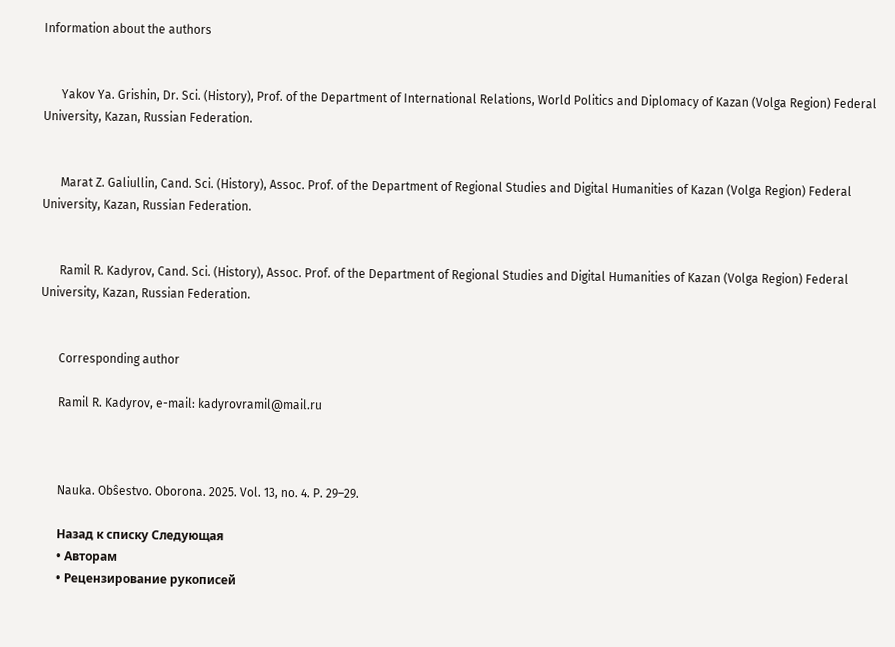Information about the authors


      Yakov Ya. Grishin, Dr. Sci. (History), Prof. of the Department of International Relations, World Politics and Diplomacy of Kazan (Volga Region) Federal University, Kazan, Russian Federation.


      Marat Z. Galiullin, Cand. Sci. (History), Assoc. Prof. of the Department of Regional Studies and Digital Humanities of Kazan (Volga Region) Federal University, Kazan, Russian Federation.


      Ramil R. Kadyrov, Cand. Sci. (History), Assoc. Prof. of the Department of Regional Studies and Digital Humanities of Kazan (Volga Region) Federal University, Kazan, Russian Federation.


      Corresponding author

      Ramil R. Kadyrov, e-mail: kadyrovramil@mail.ru



      Nauka. Obŝestvo. Oborona. 2025. Vol. 13, no. 4. P. 29–29.

      Назад к списку Следующая
      • Авторам
      • Рецензирование рукописей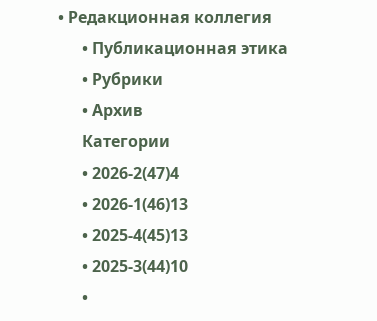• Редакционная коллегия
      • Публикационная этика
      • Рубрики
      • Архив
      Категории
      • 2026-2(47)4
      • 2026-1(46)13
      • 2025-4(45)13
      • 2025-3(44)10
      •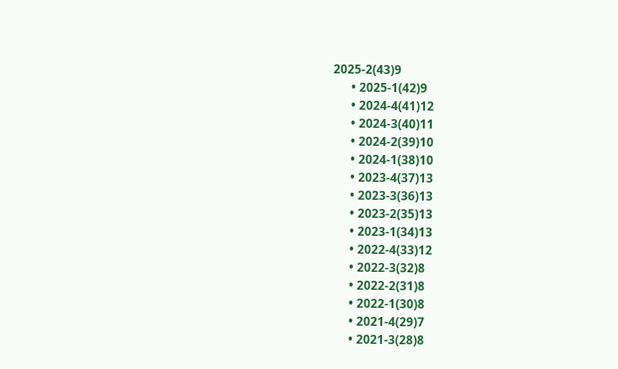2025-2(43)9
      • 2025-1(42)9
      • 2024-4(41)12
      • 2024-3(40)11
      • 2024-2(39)10
      • 2024-1(38)10
      • 2023-4(37)13
      • 2023-3(36)13
      • 2023-2(35)13
      • 2023-1(34)13
      • 2022-4(33)12
      • 2022-3(32)8
      • 2022-2(31)8
      • 2022-1(30)8
      • 2021-4(29)7
      • 2021-3(28)8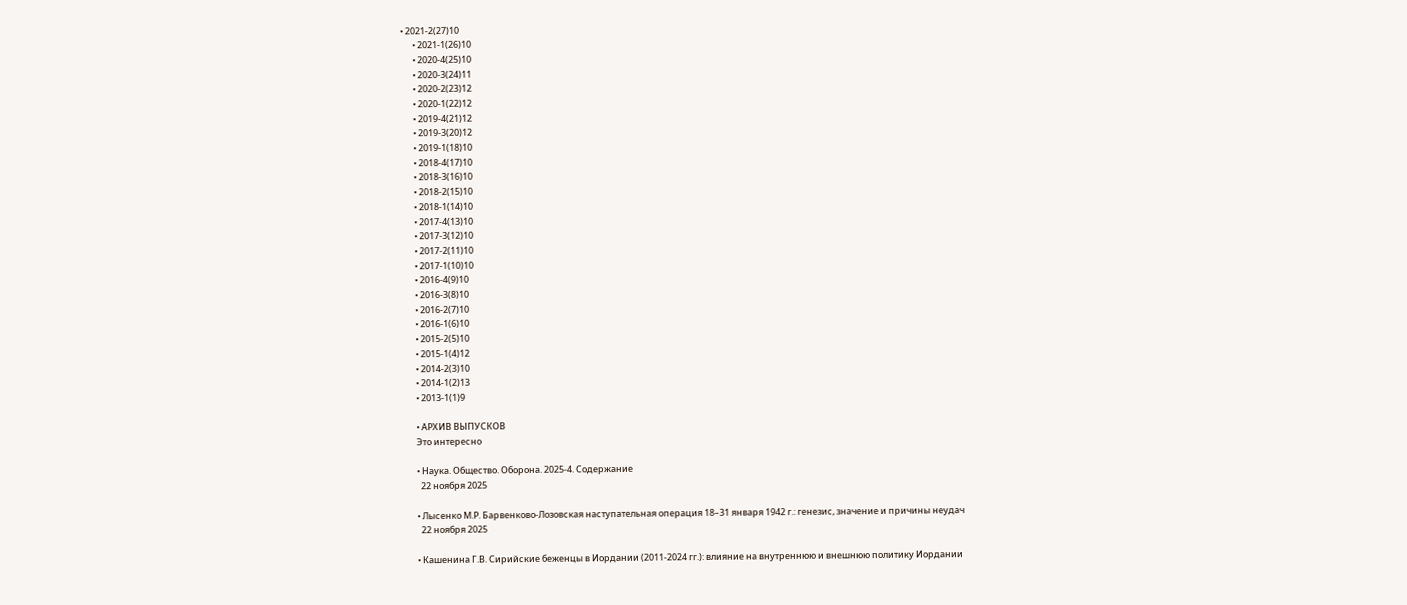• 2021-2(27)10
      • 2021-1(26)10
      • 2020-4(25)10
      • 2020-3(24)11
      • 2020-2(23)12
      • 2020-1(22)12
      • 2019-4(21)12
      • 2019-3(20)12
      • 2019-1(18)10
      • 2018-4(17)10
      • 2018-3(16)10
      • 2018-2(15)10
      • 2018-1(14)10
      • 2017-4(13)10
      • 2017-3(12)10
      • 2017-2(11)10
      • 2017-1(10)10
      • 2016-4(9)10
      • 2016-3(8)10
      • 2016-2(7)10
      • 2016-1(6)10
      • 2015-2(5)10
      • 2015-1(4)12
      • 2014-2(3)10
      • 2014-1(2)13
      • 2013-1(1)9

      • АРХИВ ВЫПУСКОВ
      Это интересно

      • Наука. Общество. Оборона. 2025-4. Содержание
        22 ноября 2025

      • Лысенко М.Р. Барвенково-Лозовская наступательная операция 18–31 января 1942 г.: генезис, значение и причины неудач
        22 ноября 2025

      • Кашенина Г.В. Сирийские беженцы в Иордании (2011-2024 гг.): влияние на внутреннюю и внешнюю политику Иордании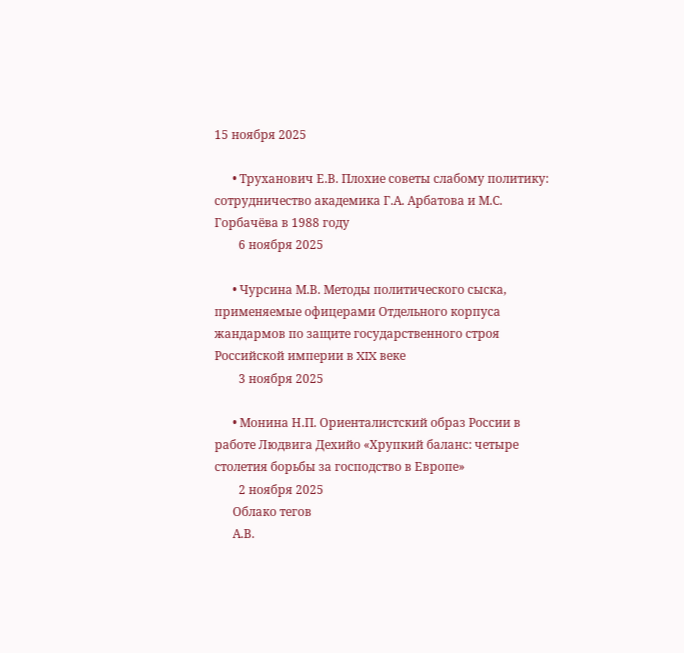15 ноября 2025

      • Труханович Е.В. Плохие советы слабому политику: сотрудничество академика Г.А. Арбатова и М.С. Горбачёва в 1988 году
        6 ноября 2025

      • Чурсина М.В. Методы политического сыска, применяемые офицерами Отдельного корпуса жандармов по защите государственного строя Российской империи в XIX веке
        3 ноября 2025

      • Монина Н.П. Ориенталистский образ России в работе Людвига Дехийо «Хрупкий баланс: четыре столетия борьбы за господство в Европе»
        2 ноября 2025
      Облако тегов
      А.В.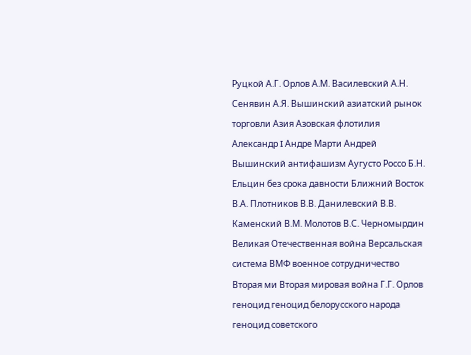Руцкой А.Г. Орлов А.М. Василевский А.Н. Сенявин А.Я. Вышинский азиатский рынок торговли Азия Азовская флотилия Александр I Андре Марти Андрей Вышинский антифашизм Аугусто Россо Б.Н. Ельцин без срока давности Ближний Восток В.А. Плотников В.В. Данилевский В.В. Каменский В.М. Молотов В.С. Черномырдин Великая Отечественная война Версальская система ВМФ военное сотрудничество Вторая ми Вторая мировая война Г.Г. Орлов геноцид геноцид белорусского народа геноцид советского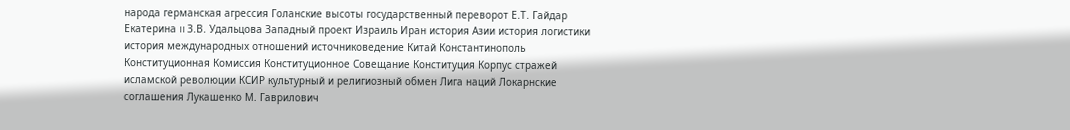народа германская агрессия Голанские высоты государственный переворот Е.Т. Гайдар Екатерина II З.В. Удальцова Западный проект Израиль Иран история Азии история логистики история международных отношений источниковедение Китай Константинополь Конституционная Комиссия Конституционное Совещание Конституция Корпус стражей исламской революции КСИР культурный и религиозный обмен Лига наций Локарнские соглашения Лукашенко М. Гаврилович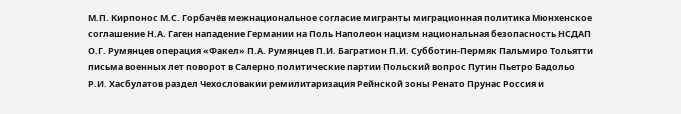М.П. Кирпонос М.С. Горбачёв межнациональное согласие мигранты миграционная политика Мюнхенское соглашение Н.А. Гаген нападение Германии на Поль Наполеон нацизм национальная безопасность НСДАП О.Г. Румянцев операция «Факел» П.А. Румянцев П.И. Багратион П.И. Субботин-Пермяк Пальмиро Тольятти письма военных лет поворот в Салерно политические партии Польский вопрос Путин Пьетро Бадольо Р.И. Хасбулатов раздел Чехословакии ремилитаризация Рейнской зоны Ренато Прунас Россия и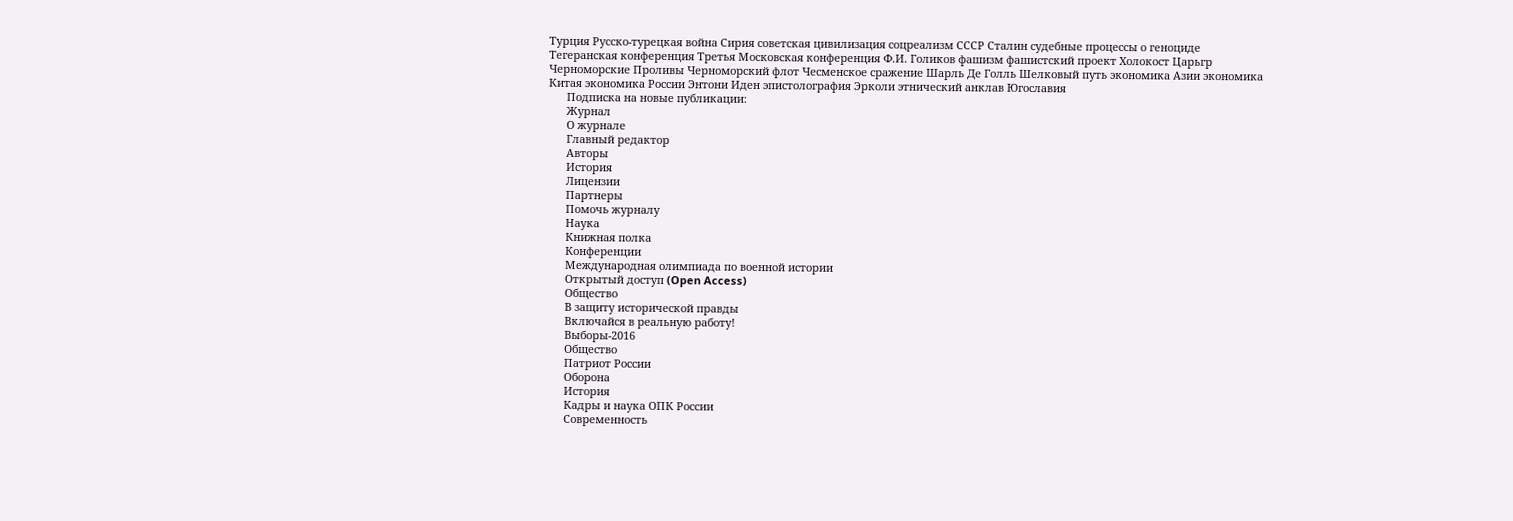Турция Русско-турецкая война Сирия советская цивилизация соцреализм СССР Сталин судебные процессы о геноциде Тегеранская конференция Третья Московская конференция Ф.И. Голиков фашизм фашистский проект Холокост Царьгр Черноморские Проливы Черноморский флот Чесменское сражение Шарль Де Голль Шелковый путь экономика Азии экономика Китая экономика России Энтони Иден эпистолография Эрколи этнический анклав Югославия
      Подписка на новые публикации:
      Журнал
      О журнале
      Главный редактор
      Авторы
      История
      Лицензии
      Партнеры
      Помочь журналу
      Наука
      Книжная полка
      Конференции
      Международная олимпиада по военной истории
      Открытый доступ (Open Access)
      Общество
      В защиту исторической правды
      Включайся в реальную работу!
      Выборы-2016
      Общество
      Патриот России
      Оборона
      История
      Кадры и наука ОПК России
      Современность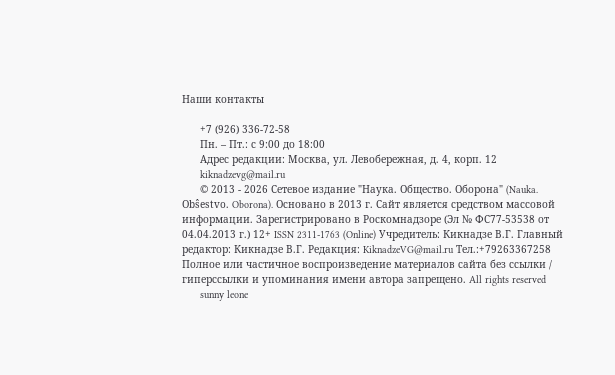Наши контакты

      +7 (926) 336-72-58
      Пн. – Пт.: с 9:00 до 18:00
      Адрес редакции: Москва, ул. Левобережная, д. 4, корп. 12
      kiknadzevg@mail.ru
      © 2013 - 2026 Сетевое издание "Наука. Общество. Оборона" (Nauka. Obŝestvo. Oborona). Основано в 2013 г. Сайт является средством массовой информации. Зарегистрировано в Роскомнадзоре (Эл № ФС77-53538 от 04.04.2013 г.) 12+ ISSN 2311-1763 (Online) Учредитель: Кикнадзе В.Г. Главный редактор: Кикнадзе В.Г. Редакция: KiknadzeVG@mail.ru Тел.:+79263367258 Полное или частичное воспроизведение материалов сайта без ссылки / гиперссылки и упоминания имени автора запрещено. All rights reserved
      sunny leone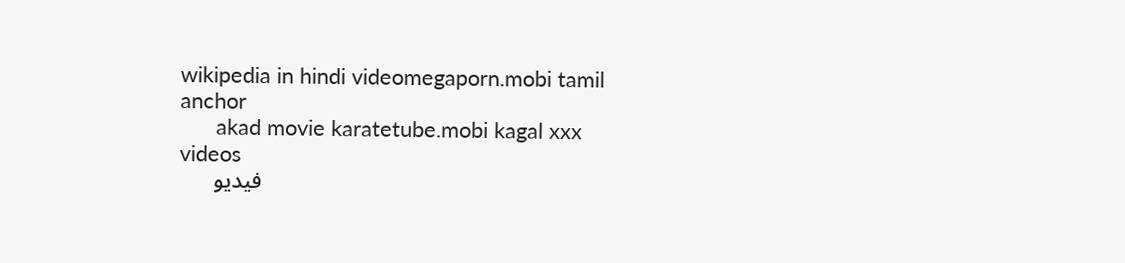wikipedia in hindi videomegaporn.mobi tamil anchor
      akad movie karatetube.mobi kagal xxx videos
      فيديو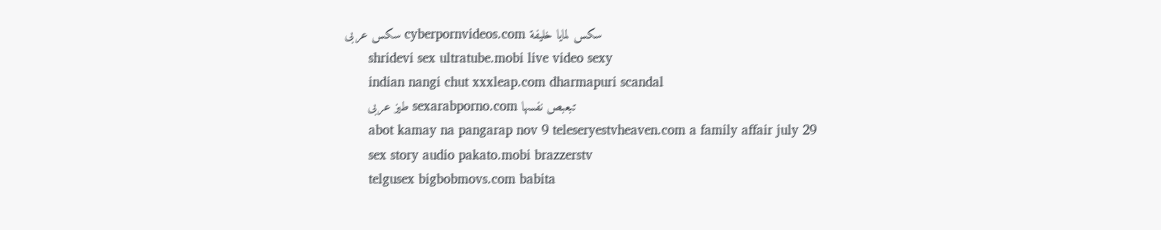سكس عربى cyberpornvideos.com سكس لمايا خليفة
      shridevi sex ultratube.mobi live video sexy
      indian nangi chut xxxleap.com dharmapuri scandal
      طيز عربى sexarabporno.com تبعبص نفسها
      abot kamay na pangarap nov 9 teleseryestvheaven.com a family affair july 29
      sex story audio pakato.mobi brazzerstv
      telgusex bigbobmovs.com babita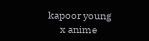kapoor young
      x anime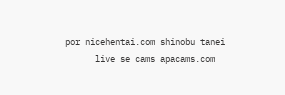por nicehentai.com shinobu tanei
      live se cams apacams.com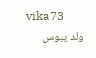vika73
      ولد يبوس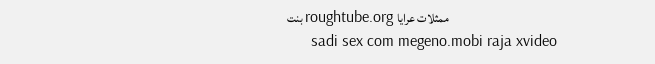بنت roughtube.org ممثلات عرايا
      sadi sex com megeno.mobi raja xvideo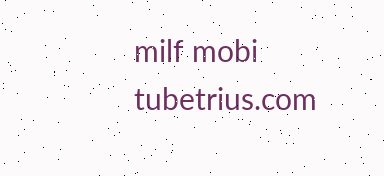milf mobi tubetrius.com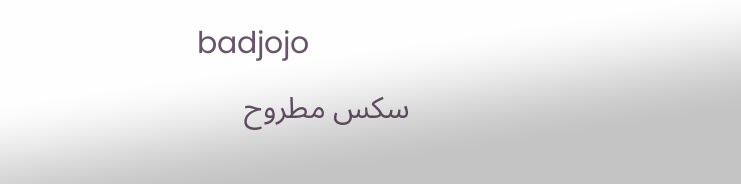badjojo
      سكس مطروح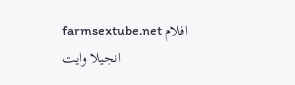farmsextube.net افلام انجيلا وايت